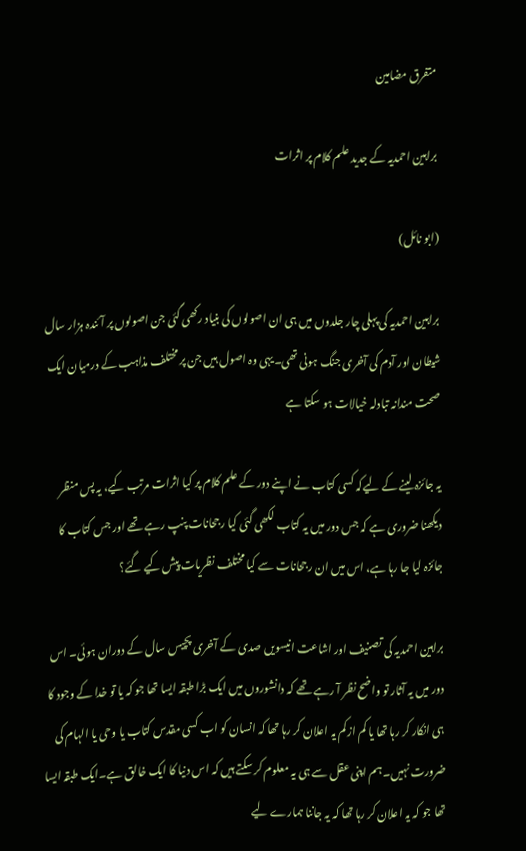متفرق مضامین

براہین احمدیہ کے جدید علم کلام پر اثرات

(ابو نائل)

براہین احمدیہ کی پہلی چار جلدوں میں ہی ان اصولوں کی بنیاد رکھی گئی جن اصولوں پر آئندہ ہزار سال شیطان اور آدم کی آخری جنگ ہونی تھی۔یہی وہ اصول ہیں جن پر مختلف مذاہب کے درمیان ایک صحت مندانہ تبادلہ خیالات ہو سکتا ہے

یہ جائزہ لینے کے لیےکہ کسی کتاب نے اپنے دور کے علم کلام پر کیا اثرات مرتب کیے، یہ پس منظر دیکھنا ضروری ہے کہ جس دور میں یہ کتاب لکھی گئی کیا رجحانات پنپ رہے تھے اور جس کتاب کا جائزہ لیا جا رہا ہے، اس میں ان رجحانات سے کیا مختلف نظریات پیش کیے گئے؟

براہین احمدیہ کی تصنیف اور اشاعت انیسویں صدی کے آخری پچیس سال کے دوران ہوئی۔ اس دور میں یہ آثار تو واضح نظر آ رہے تھے کہ دانشوروں میں ایک بڑا طبقہ ایسا تھا جو کہ یا تو خدا کے وجود کا ہی انکار کر رہا تھا یا کم از کم یہ اعلان کر رہا تھا کہ انسان کو اب کسی مقدس کتاب یا وحی یا الہام کی ضرورت نہیں۔ہم اپنی عقل سے ہی یہ معلوم کر سکتے ہیں کہ اس دنیا کا ایک خالق ہے۔ایک طبقہ ایسا تھا جو کہ یہ اعلان کر رہا تھا کہ یہ جاننا ہمارے لیے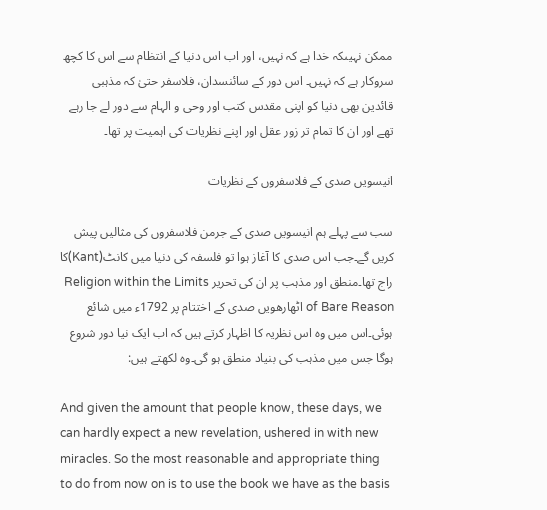ممکن نہیںکہ خدا ہے کہ نہیں، اور اب اس دنیا کے انتظام سے اس کا کچھ سروکار ہے کہ نہیں۔ اس دور کے سائنسدان، فلاسفر حتیٰ کہ مذہبی قائدین بھی دنیا کو اپنی مقدس کتب اور وحی و الہام سے دور لے جا رہے تھے اور ان کا تمام تر زور عقل اور اپنے نظریات کی اہمیت پر تھا۔

انیسویں صدی کے فلاسفروں کے نظریات

سب سے پہلے ہم انیسویں صدی کے جرمن فلاسفروں کی مثالیں پیش کریں گے۔جب اس صدی کا آغاز ہوا تو فلسفہ کی دنیا میں کانٹ(Kant)کا راج تھا۔منطق اور مذہب پر ان کی تحریر Religion within the Limits of Bare Reason اٹھارھویں صدی کے اختتام پر 1792ء میں شائع ہوئی۔اس میں وہ اس نظریہ کا اظہار کرتے ہیں کہ اب ایک نیا دور شروع ہوگا جس میں مذہب کی بنیاد منطق ہو گی۔وہ لکھتے ہیں:

And given the amount that people know, these days, we can hardly expect a new revelation, ushered in with new miracles. So the most reasonable and appropriate thing to do from now on is to use the book we have as the basis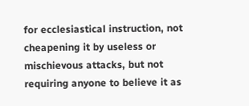for ecclesiastical instruction, not cheapening it by useless or mischievous attacks, but not requiring anyone to believe it as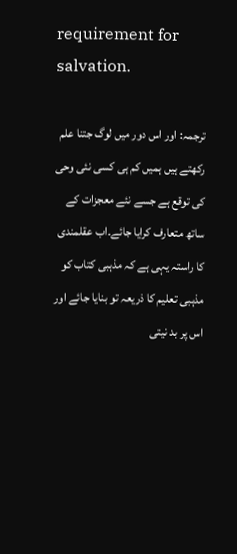requirement for salvation.

ترجمہ: اور اس دور میں لوگ جتنا علم رکھتے ہیں ہمیں کم ہی کسی نئی وحی کی توقع ہے جسے نئے معجزات کے ساتھ متعارف کرایا جائے۔اب عقلمندی کا راستہ یہی ہے کہ مذہبی کتاب کو مذہبی تعلیم کا ذریعہ تو بنایا جائے اور اس پر بد نیتی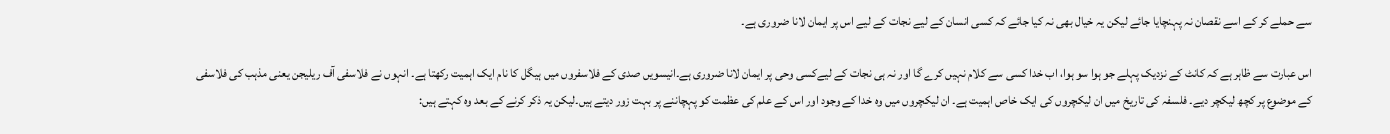سے حملے کر کے اسے نقصان نہ پہنچایا جائے لیکن یہ خیال بھی نہ کیا جائے کہ کسی انسان کے لیے نجات کے لیے اس پر ایمان لانا ضروری ہے۔

اس عبارت سے ظاہر ہے کہ کانٹ کے نزدیک پہلے جو ہوا سو ہوا، اب خدا کسی سے کلام نہیں کرے گا اور نہ ہی نجات کے لیےکسی وحی پر ایمان لانا ضروری ہے۔انیسویں صدی کے فلاسفروں میں ہیگل کا نام ایک اہمیت رکھتا ہے۔ انہوں نے فلاسفی آف ریلیجن یعنی مذہب کی فلاسفی کے موضوع پر کچھ لیکچر دیے۔ فلسفہ کی تاریخ میں ان لیکچروں کی ایک خاص اہمیت ہے۔ ان لیکچروں میں وہ خدا کے وجود اور اس کے علم کی عظمت کو پہچاننے پر بہت زور دیتے ہیں۔لیکن یہ ذکر کرنے کے بعد وہ کہتے ہیں: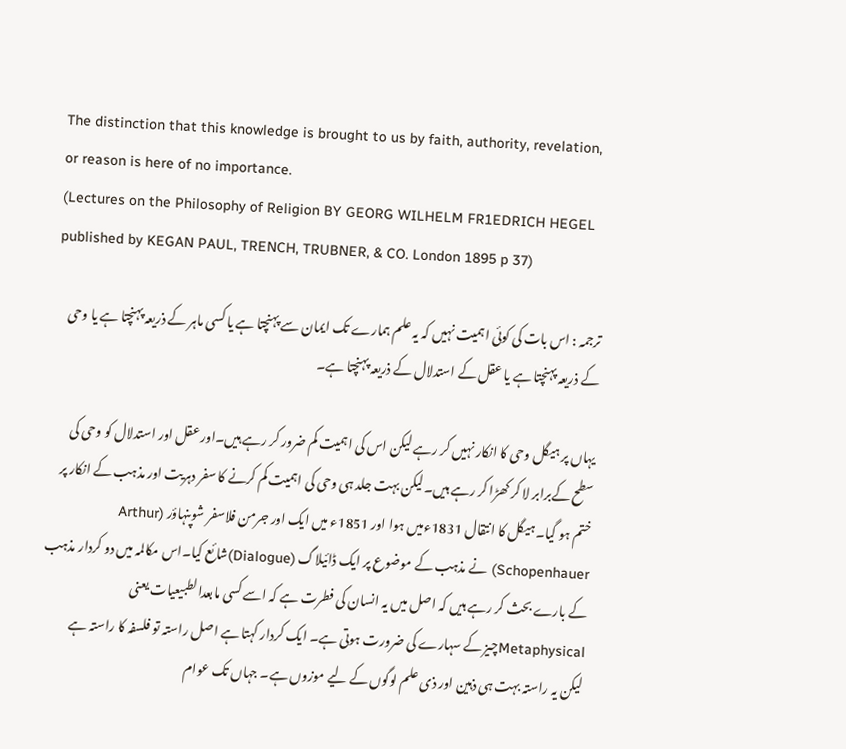The distinction that this knowledge is brought to us by faith, authority, revelation, or reason is here of no importance.
(Lectures on the Philosophy of Religion BY GEORG WILHELM FR1EDRICH HEGEL published by KEGAN PAUL, TRENCH, TRUBNER, & CO. London 1895 p 37)

ترجمہ : اس بات کی کوئی اہمیت نہیں کہ یہ علم ہمارے تک ایمان سے پہنچتا ہے یا کسی ماہر کے ذریعہ پہنچتا ہے یا وحی کے ذریعہ پہنچتا ہے یا عقل کے استدلال کے ذریعہ پہنچتا ہے۔

یہاں پر ہیگل وحی کا انکار نہیں کر رہے لیکن اس کی اہمیت کم ضرور کر رہے ہیں۔اور عقل اور استدلال کو وحی کی سطح کےبرابر لا کر کھڑا کر رہے ہیں۔لیکن بہت جلد ہی وحی کی اہمیت کم کرنے کا سفر دہریت اور مذہب کے انکار پر ختم ہو گیا۔ہیگل کا انتقال 1831ءمیں ہوا اور 1851ء میں ایک اور جرمن فلاسفر شوپنہاؤر (Arthur Schopenhauer) نے مذہب کے موضوع پر ایک ڈائیلاگ (Dialogue)شائع کیا۔اس مکالمہ میں دو کردار مذہب کے بارے بحث کر رہے ہیں کہ اصل میں یہ انسان کی فطرت ہے کہ اسے کسی مابعدالطبیعیات یعنی Metaphysicalچیز کے سہارے کی ضرورت ہوتی ہے۔ ایک کردار کہتا ہے اصل راستہ تو فلسفہ کا راستہ ہے لیکن یہ راستہ بہت ہی ذہین اور ذی علم لوگوں کے لیے موزوں ہے۔ جہاں تک عوام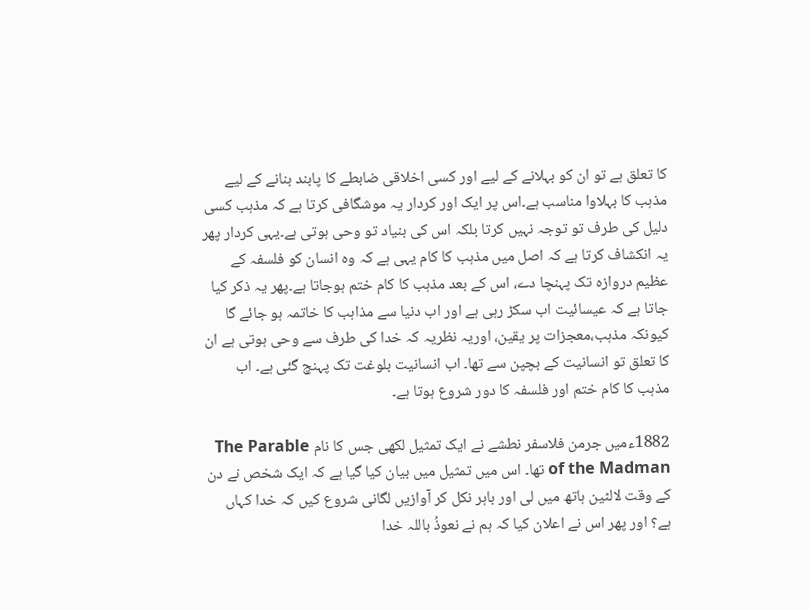کا تعلق ہے تو ان کو بہلانے کے لیے اور کسی اخلاقی ضابطے کا پابند بنانے کے لیے مذہب کا بہلاوا مناسب ہے۔اس پر ایک اور کردار یہ موشگافی کرتا ہے کہ مذہب کسی دلیل کی طرف تو توجہ نہیں کرتا بلکہ اس کی بنیاد تو وحی ہوتی ہے۔یہی کردار پھر یہ انکشاف کرتا ہے کہ اصل میں مذہب کا کام یہی ہے کہ وہ انسان کو فلسفہ کے عظیم دروازہ تک پہنچا دے، اس کے بعد مذہب کا کام ختم ہوجاتا ہے۔پھر یہ ذکر کیا جاتا ہے کہ عیسائیت اب سکڑ رہی ہے اور اب دنیا سے مذاہب کا خاتمہ ہو جائے گا کیونکہ مذہب،معجزات پر یقین، اوریہ نظریہ کہ خدا کی طرف سے وحی ہوتی ہے ان کا تعلق تو انسانیت کے بچپن سے تھا۔ اب انسانیت بلوغت تک پہنچ گئی ہے۔ اب مذہب کا کام ختم اور فلسفہ کا دور شروع ہوتا ہے۔

1882ءمیں جرمن فلاسفر نطشے نے ایک تمثیل لکھی جس کا نام The Parable of the Madman تھا۔ اس میں تمثیل میں بیان کیا گیا ہے کہ ایک شخص نے دن کے وقت لالٹین ہاتھ میں لی اور باہر نکل کر آوازیں لگانی شروع کیں کہ خدا کہاں ہے؟ اور پھر اس نے اعلان کیا کہ ہم نے نعوذُ باللہ خدا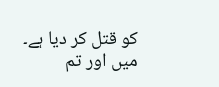کو قتل کر دیا ہے۔ میں اور تم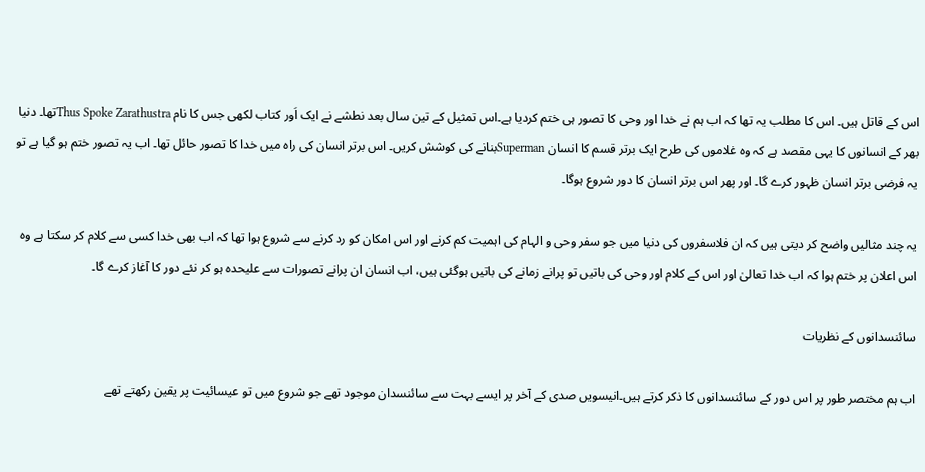اس کے قاتل ہیں۔ اس کا مطلب یہ تھا کہ اب ہم نے خدا اور وحی کا تصور ہی ختم کردیا ہے۔اس تمثیل کے تین سال بعد نطشے نے ایک اَور کتاب لکھی جس کا نام Thus Spoke Zarathustraتھا۔ دنیا بھر کے انسانوں کا یہی مقصد ہے کہ وہ غلاموں کی طرح ایک برتر قسم کا انسان Supermanبنانے کی کوشش کریں۔ اس برتر انسان کی راہ میں خدا کا تصور حائل تھا۔ اب یہ تصور ختم ہو گیا ہے تو یہ فرضی برتر انسان ظہور کرے گا۔ اور پھر اس برتر انسان کا دور شروع ہوگا۔

یہ چند مثالیں واضح کر دیتی ہیں کہ ان فلاسفروں کی دنیا میں جو سفر وحی و الہام کی اہمیت کم کرنے اور اس امکان کو رد کرنے سے شروع ہوا تھا کہ اب بھی خدا کسی سے کلام کر سکتا ہے وہ اس اعلان پر ختم ہوا کہ اب خدا تعالیٰ اور اس کے کلام اور وحی کی باتیں تو پرانے زمانے کی باتیں ہوگئی ہیں، اب انسان ان پرانے تصورات سے علیحدہ ہو کر نئے دور کا آغاز کرے گا۔

سائنسدانوں کے نظریات

اب ہم مختصر طور پر اس دور کے سائنسدانوں کا ذکر کرتے ہیں۔انیسویں صدی کے آخر پر ایسے بہت سے سائنسدان موجود تھے جو شروع میں تو عیسائیت پر یقین رکھتے تھے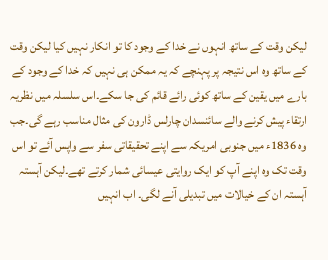لیکن وقت کے ساتھ انہوں نے خدا کے وجود کا تو انکار نہیں کیا لیکن وقت کے ساتھ وہ اس نتیجہ پر پہنچے کہ یہ ممکن ہی نہیں کہ خدا کے وجود کے بارے میں یقین کے ساتھ کوئی رائے قائم کی جا سکے۔اس سلسلہ میں نظریہ ارتقاء پیش کرنے والے سائنسدان چارلس ڈارون کی مثال مناسب رہے گی۔جب وہ 1836ء میں جنوبی امریکہ سے اپنے تحقیقاتی سفر سے واپس آئے تو اس وقت تک وہ اپنے آپ کو ایک روایتی عیسائی شمار کرتے تھے۔لیکن آہستہ آہستہ ان کے خیالات میں تبدیلی آنے لگی۔ اب انہیں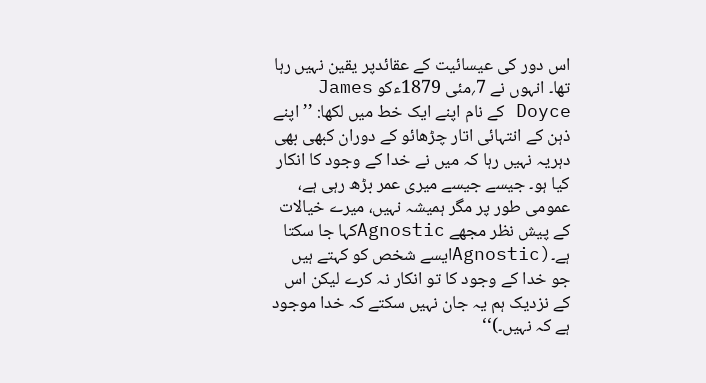اس دور کی عیسائیت کے عقائدپر یقین نہیں رہا تھا۔ انہوں نے 7؍مئی 1879ءکو James Doyce کے نام اپنے ایک خط میں لکھا: ’’اپنے ذہن کے انتہائی اتار چڑھائو کے دوران کبھی بھی دہریہ نہیں رہا کہ میں نے خدا کے وجود کا انکار کیا ہو۔ جیسے جیسے میری عمر بڑھ رہی ہے، عمومی طور پر مگر ہمیشہ نہیں، میرے خیالات کے پیش نظر مجھے Agnosticکہا جا سکتا ہے۔(Agnosticایسے شخص کو کہتے ہیں جو خدا کے وجود کا تو انکار نہ کرے لیکن اس کے نزدیک ہم یہ جان نہیں سکتے کہ خدا موجود ہے کہ نہیں۔)‘‘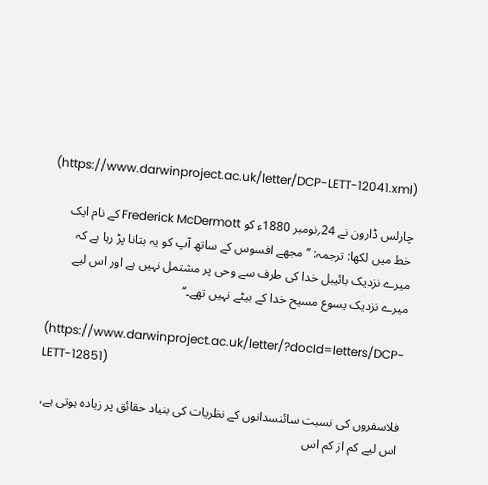(https://www.darwinproject.ac.uk/letter/DCP-LETT-12041.xml)

چارلس ڈارون نے 24؍نومبر 1880ء کو Frederick McDermott کے نام ایک خط میں لکھا: ترجمہ: ’’مجھے افسوس کے ساتھ آپ کو یہ بتانا پڑ رہا ہے کہ میرے نزدیک بائیبل خدا کی طرف سے وحی پر مشتمل نہیں ہے اور اس لیے میرے نزدیک یسوع مسیح خدا کے بیٹے نہیں تھے۔‘‘

(https://www.darwinproject.ac.uk/letter/?docId=letters/DCP-LETT-12851)

فلاسفروں کی نسبت سائنسدانوں کے نظریات کی بنیاد حقائق پر زیادہ ہوتی ہے، اس لیے کم از کم اس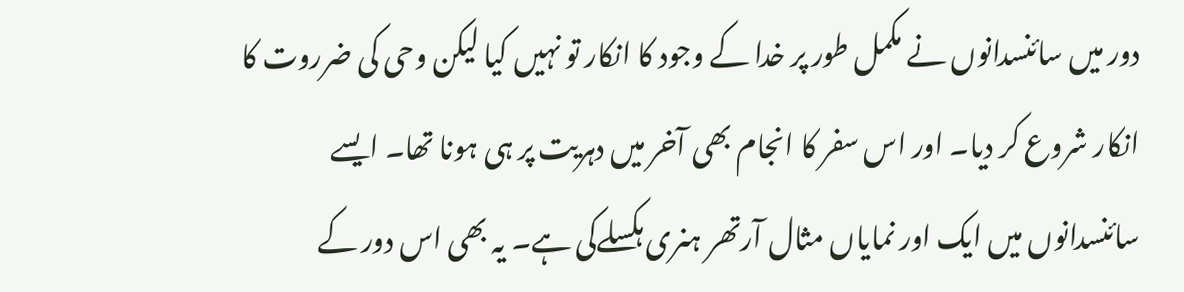دور میں سائنسدانوں نے مکمل طور پر خدا کے وجود کا انکار تو نہیں کیا لیکن وحی کی ضرروت کا انکار شروع کر دیا۔ اور اس سفر کا انجام بھی آخر میں دہریت پر ہی ہونا تھا۔ ایسے سائنسدانوں میں ایک اور نمایاں مثال آرتھر ہنری ہکسلےکی ہے۔ یہ بھی اس دور کے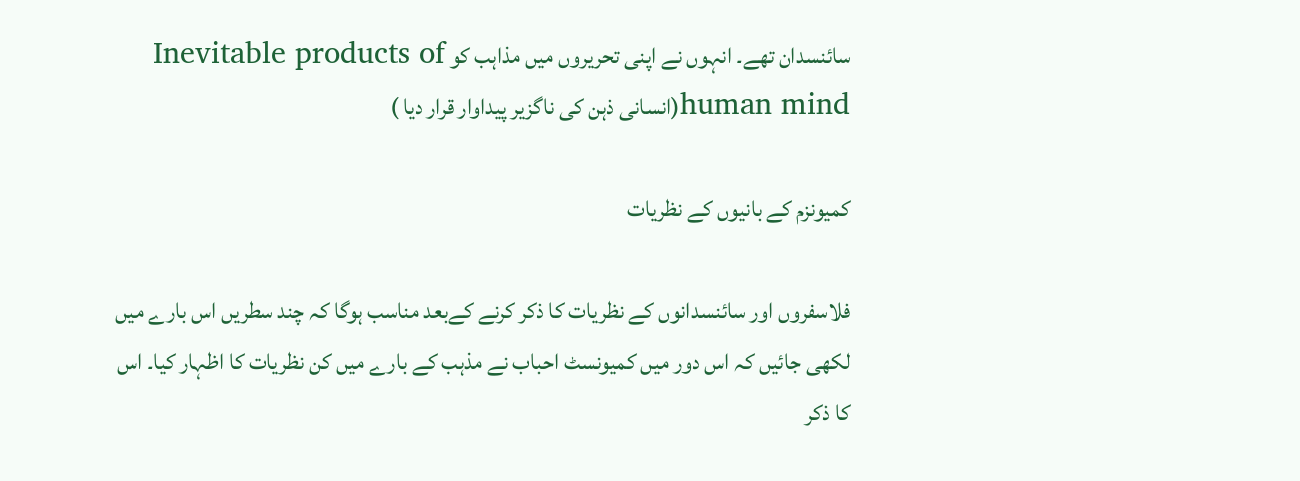سائنسدان تھے۔ انہوں نے اپنی تحریروں میں مذاہب کو Inevitable products of human mind(انسانی ذہن کی ناگزیر پیداوار قرار دیا )

کمیونزم کے بانیوں کے نظریات

فلاسفروں اور سائنسدانوں کے نظریات کا ذکر کرنے کےبعد مناسب ہوگا کہ چند سطریں اس بارے میں لکھی جائیں کہ اس دور میں کمیونسٹ احباب نے مذہب کے بارے میں کن نظریات کا اظہار کیا۔ اس کا ذکر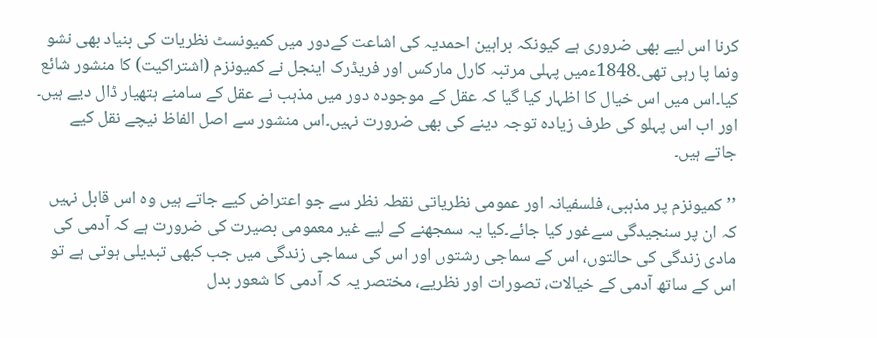کرنا اس لیے بھی ضروری ہے کیونکہ براہین احمدیہ کی اشاعت کےدور میں کمیونسٹ نظریات کی بنیاد بھی نشو ونما پا رہی تھی۔1848ءمیں پہلی مرتبہ کارل مارکس اور فریڈرک اینجل نے کمیونزم (اشتراکیت) کا منشور شائع کیا۔اس میں اس خیال کا اظہار کیا گیا کہ عقل کے موجودہ دور میں مذہب نے عقل کے سامنے ہتھیار ڈال دیے ہیں۔ اور اب اس پہلو کی طرف زیادہ توجہ دینے کی بھی ضرورت نہیں۔اس منشور سے اصل الفاظ نیچے نقل کیے جاتے ہیں۔

’’کمیونزم پر مذہبی، فلسفیانہ اور عمومی نظریاتی نقطہ نظر سے جو اعتراض کیے جاتے ہیں وہ اس قابل نہیں کہ ان پر سنجیدگی سےغور کیا جائے۔کیا یہ سمجھنے کے لیے غیر معمومی بصیرت کی ضرورت ہے کہ آدمی کی مادی زندگی کی حالتوں، اس کے سماجی رشتوں اور اس کی سماجی زندگی میں جب کبھی تبدیلی ہوتی ہے تو اس کے ساتھ آدمی کے خیالات، تصورات اور نظریے، مختصر یہ کہ آدمی کا شعور بدل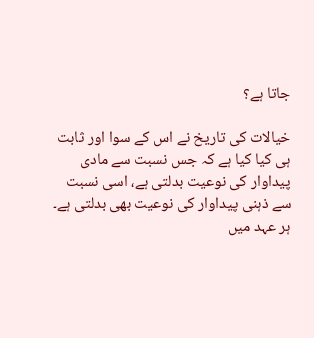جاتا ہے؟

خیالات کی تاریخ نے اس کے سوا اور ثابت ہی کیا کیا ہے کہ جس نسبت سے مادی پیداوار کی نوعیت بدلتی ہے، اسی نسبت سے ذہنی پیداوار کی نوعیت بھی بدلتی ہے۔ ہر عہد میں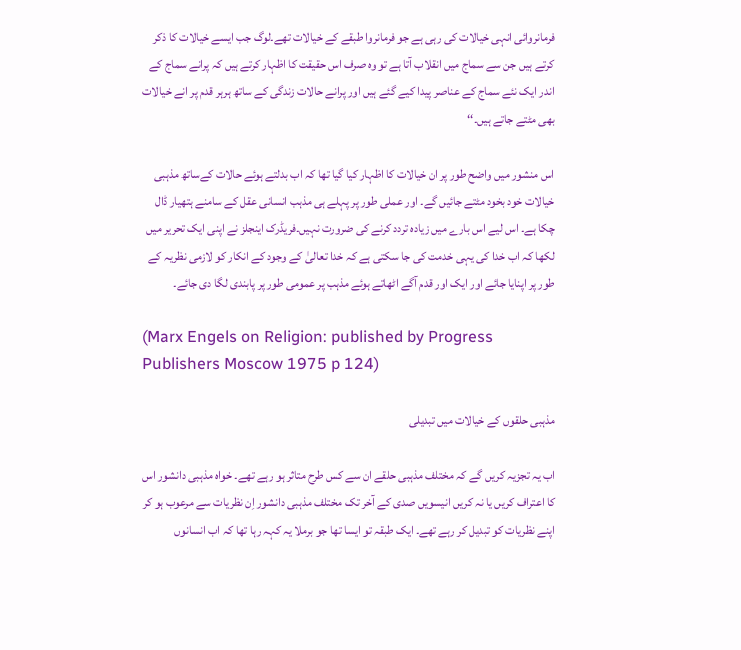فرمانروائی انہی خیالات کی رہی ہے جو فرمانروا طبقے کے خیالات تھے۔لوگ جب ایسے خیالات کا ذکر کرتے ہیں جن سے سماج میں انقلاب آتا ہے تو وہ صرف اس حقیقت کا اظہار کرتے ہیں کہ پرانے سماج کے اندر ایک نئے سماج کے عناصر پیدا کیے گئے ہیں اور پرانے حالات زندگی کے ساتھ ہرہر قدم پر انے خیالات بھی مٹتے جاتے ہیں۔‘‘

اس منشور میں واضح طور پر ان خیالات کا اظہار کیا گیا تھا کہ اب بدلتے ہوئے حالات کےساتھ مذہبی خیالات خود بخود مٹتے جائیں گے۔ اور عملی طور پر پہلے ہی مذہب انسانی عقل کے سامنے ہتھیار ڈال چکا ہے۔ اس لیے اس بارے میں زیادہ تردد کرنے کی ضرورت نہیں۔فریڈرک اینجلز نے اپنی ایک تحریر میں لکھا کہ اب خدا کی یہی خدمت کی جا سکتی ہے کہ خدا تعالیٰ کے وجود کے انکار کو لازمی نظریہ کے طور پر اپنایا جائے اور ایک اور قدم آگے اٹھاتے ہوئے مذہب پر عمومی طور پر پابندی لگا دی جائے۔

(Marx Engels on Religion: published by Progress Publishers Moscow 1975 p 124)

مذہبی حلقوں کے خیالات میں تبدیلی

اب یہ تجزیہ کریں گے کہ مختلف مذہبی حلقے ان سے کس طرح متاثر ہو رہے تھے۔ خواہ مذہبی دانشور اس کا اعتراف کریں یا نہ کریں انیسویں صدی کے آخر تک مختلف مذہبی دانشور اِن نظریات سے مرعوب ہو کر اپنے نظریات کو تبدیل کر رہے تھے۔ ایک طبقہ تو ایسا تھا جو برملا یہ کہہ رہا تھا کہ اب انسانوں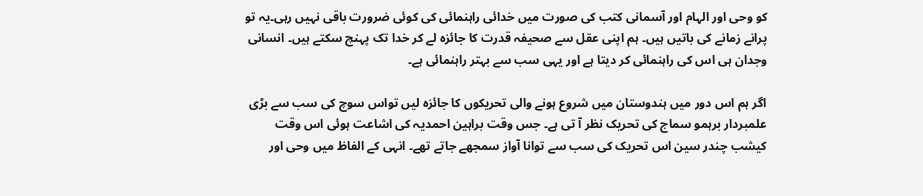کو وحی اور الہام اور آسمانی کتب کی صورت میں خدائی راہنمائی کی کوئی ضرورت باقی نہیں رہی۔یہ تو پرانے زمانے کی باتیں ہیں۔ ہم اپنی عقل سے صحیفہ قدرت کا جائزہ لے کر خدا تک پہنچ سکتے ہیں۔ انسانی وجدان ہی اس کی راہنمائی کر دیتا ہے اور یہی سب سے بہتر راہنمائی ہے۔

اگر ہم اس دور میں ہندوستان میں شروع ہونے والی تحریکوں کا جائزہ لیں تواس سوچ کی سب سے بڑی علمبردار برہمو سماج کی تحریک نظر آ تی ہے۔ جس وقت براہین احمدیہ کی اشاعت ہوئی اس وقت کیشب چندر سین اس تحریک کی سب سے توانا آواز سمجھے جاتے تھے۔ انہی کے الفاظ میں وحی اور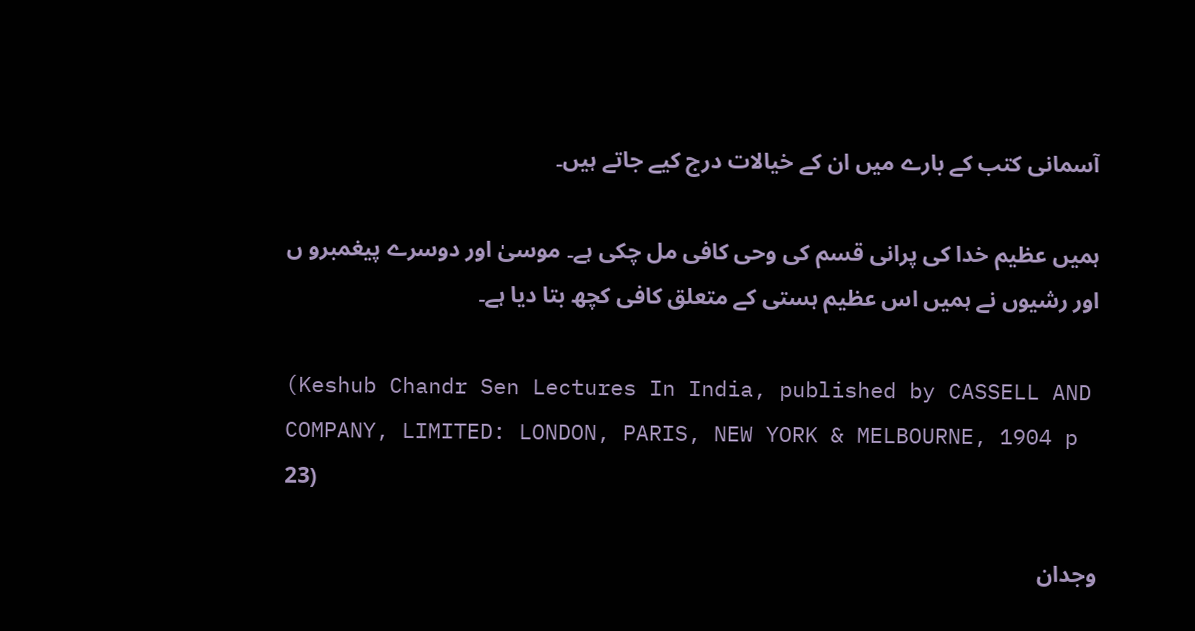آسمانی کتب کے بارے میں ان کے خیالات درج کیے جاتے ہیں۔

ہمیں عظیم خدا کی پرانی قسم کی وحی کافی مل چکی ہے۔ موسیٰ اور دوسرے پیغمبرو ں اور رشیوں نے ہمیں اس عظیم ہستی کے متعلق کافی کچھ بتا دیا ہے۔

(Keshub Chandr Sen Lectures In India, published by CASSELL AND COMPANY, LIMITED: LONDON, PARIS, NEW YORK & MELBOURNE, 1904 p 23)

وجدان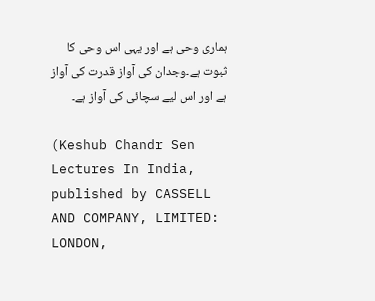ہماری وحی ہے اور یہی اس وحی کا ثبوت ہے۔وجدان کی آواز قدرت کی آواز ہے اور اس لیے سچائی کی آواز ہے۔

(Keshub Chandr Sen Lectures In India, published by CASSELL AND COMPANY, LIMITED: LONDON,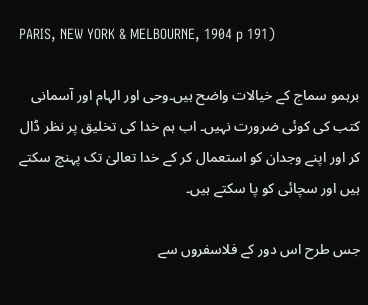PARIS, NEW YORK & MELBOURNE, 1904 p 191)

برہمو سماج کے خیالات واضح ہیں۔وحی اور الہام اور آسمانی کتب کی کوئی ضرورت نہیں۔ اب ہم خدا کی تخلیق پر نظر ڈال کر اور اپنے وجدان کو استعمال کر کے خدا تعالیٰ تک پہنچ سکتے ہیں اور سچائی کو پا سکتے ہیں۔

جس طرح اس دور کے فلاسفروں سے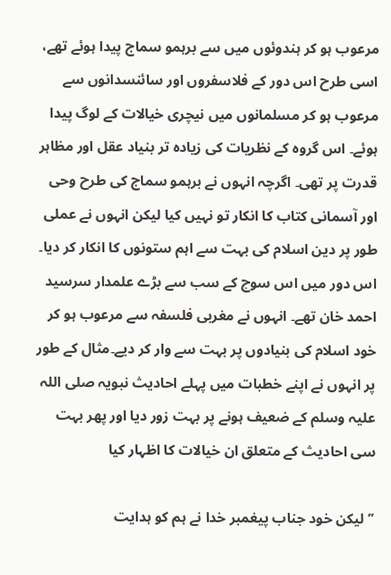مرعوب ہو کر ہندوئوں میں سے برہمو سماج پیدا ہوئے تھے، اسی طرح اس دور کے فلاسفروں اور سائنسدانوں سے مرعوب ہو کر مسلمانوں میں نیچری خیالات کے لوگ پیدا ہوئے۔ اس گروہ کے نظریات کی زیادہ تر بنیاد عقل اور مظاہر قدرت پر تھی۔ اگرچہ انہوں نے برہمو سماج کی طرح وحی اور آسمانی کتاب کا انکار تو نہیں کیا لیکن انہوں نے عملی طور پر دین اسلام کی بہت سے اہم ستونوں کا انکار کر دیا۔ اس دور میں اس سوچ کے سب سے بڑے علمدار سرسید احمد خان تھے۔ انہوں نے مغربی فلسفہ سے مرعوب ہو کر خود اسلام کی بنیادوں پر بہت سے وار کر دیے۔مثال کے طور پر انہوں نے اپنے خطبات میں پہلے احادیث نبویہ صلی اللہ علیہ وسلم کے ضعیف ہونے پر بہت زور دیا اور پھر بہت سی احادیث کے متعلق ان خیالات کا اظہار کیا

’’لیکن خود جناب پیغمبر خدا نے ہم کو ہدایت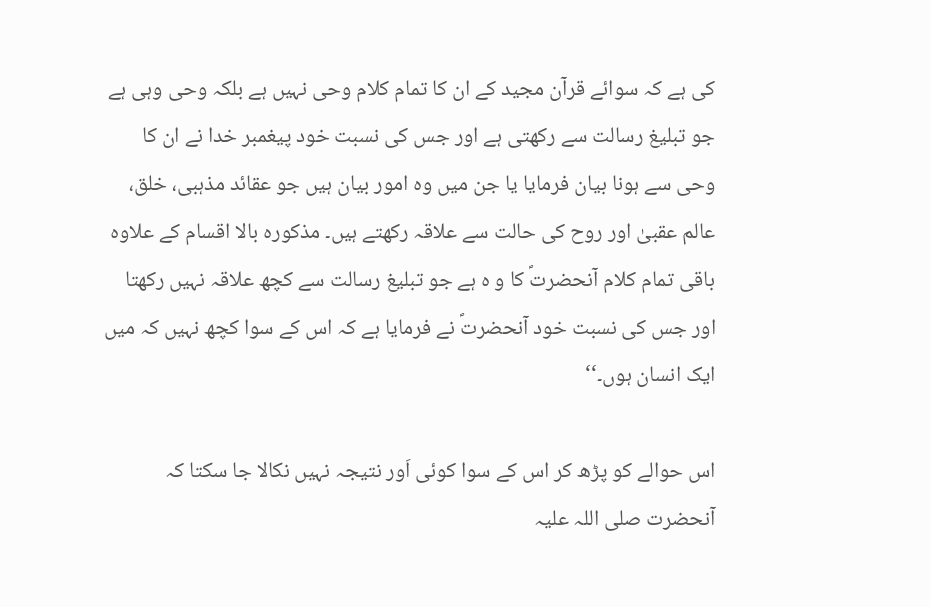کی ہے کہ سوائے قرآن مجید کے ان کا تمام کلام وحی نہیں ہے بلکہ وحی وہی ہے جو تبلیغ رسالت سے رکھتی ہے اور جس کی نسبت خود پیغمبر خدا نے ان کا وحی سے ہونا بیان فرمایا یا جن میں وہ امور بیان ہیں جو عقائد مذہبی، خلق، عالم عقبیٰ اور روح کی حالت سے علاقہ رکھتے ہیں۔ مذکورہ بالا اقسام کے علاوہ باقی تمام کلام آنحضرتؐ کا و ہ ہے جو تبلیغ رسالت سے کچھ علاقہ نہیں رکھتا اور جس کی نسبت خود آنحضرتؐ نے فرمایا ہے کہ اس کے سوا کچھ نہیں کہ میں ایک انسان ہوں۔‘‘

اس حوالے کو پڑھ کر اس کے سوا کوئی اَور نتیجہ نہیں نکالا جا سکتا کہ آنحضرت صلی اللہ علیہ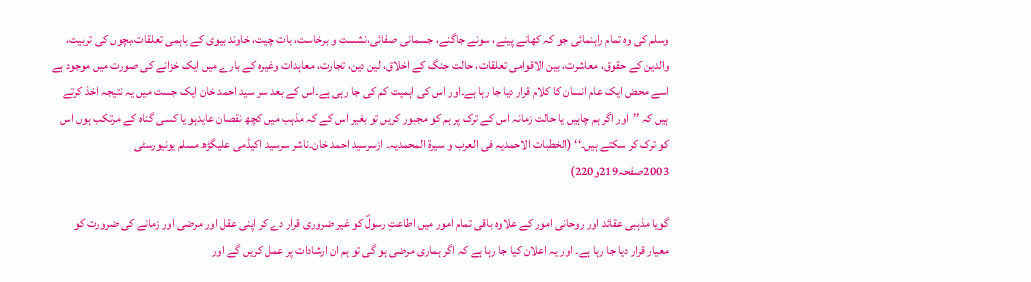وسلم کی وہ تمام راہنمائی جو کہ کھانے پینے، سونے جاگنے، جسمانی صفائی،نشست و برخاست، بات چیت، خاوند بیوی کے باہمی تعلقات،بچوں کی تربیت، والدین کے حقوق، معاشرت، بین الاقوامی تعلقات، حالت جنگ کے اخلاق، لین دین، تجارت، معاہدات وغیرہ کے بارے میں ایک خزانے کی صورت میں موجود ہے اسے محض ایک عام انسان کا کلام قرار دیا جا رہا ہے۔اور اس کی اہمیت کم کی جا رہی ہے۔اس کے بعد سر سید احمد خان ایک جست میں یہ نتیجہ اخذ کرتے ہیں کہ ’’اور اگر ہم چاہیں یا حالت زمانہ اس کے ترک پر ہم کو مجبور کریں تو بغیر اس کے کہ مذہب میں کچھ نقصان عایدہو یا کسی گناہ کے مرتکب ہوں اس کو ترک کر سکتے ہیں۔‘‘ (الخطبات الاحمدیہ فی العرب و سیرۃ المحمدیہ۔ ازسرسید احمد خان۔ناشر سرسید اکیڈمی علیگڑھ مسلم یونیورسٹی 2003صفحہ219و220)

گویا مذہبی عقائد اور روحانی امور کے علاوہ باقی تمام امور میں اطاعتِ رسولؐ کو غیر ضروری قرار دے کر اپنی عقل اور مرضی اور زمانے کی ضرورت کو معیار قرار دیا جا رہا ہے۔ اور یہ اعلان کیا جا رہا ہے کہ اگر ہماری مرضی ہو گی تو ہم ان ارشادات پر عمل کریں گے اور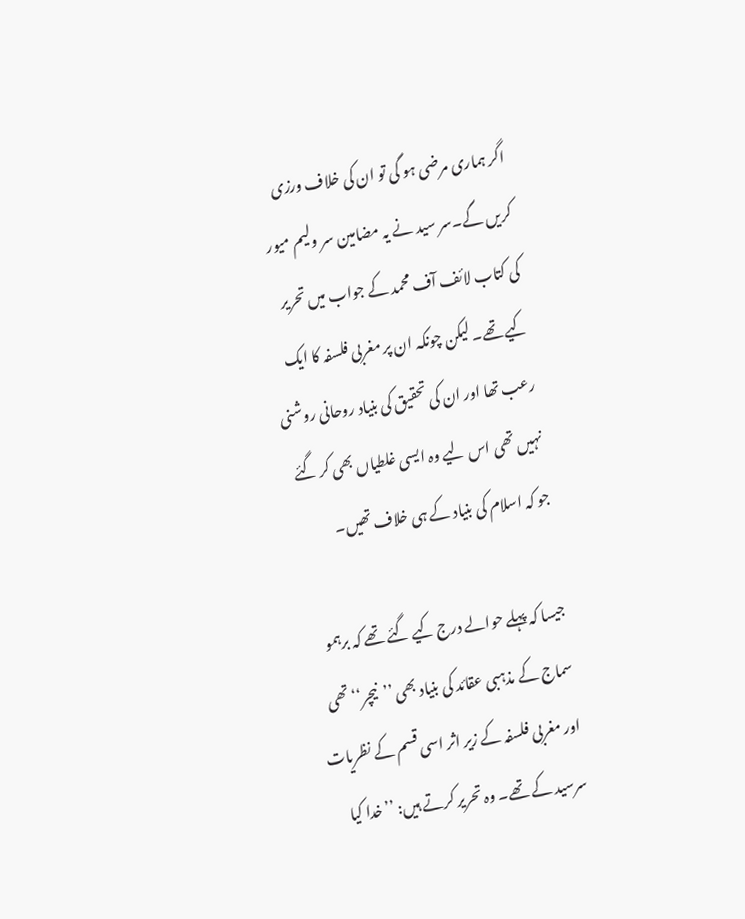اگر ہماری مرضی ہو گی تو ان کی خلاف ورزی کریں گے۔سر سید نے یہ مضامین سر ولیم میور کی کتاب لائف آف محمد کے جواب میں تحریر کیے تھے۔ لیکن چونکہ ان پر مغربی فلسفہ کا ایک رعب تھا اور ان کی تحقیق کی بنیاد روحانی روشنی نہیں تھی اس لیے وہ ایسی غلطیاں بھی کر گئے جو کہ اسلام کی بنیاد کے ہی خلاف تھیں۔

جیسا کہ پہلے حوالے درج کیے گئے تھے کہ برہمو سماج کے مذہبی عقائد کی بنیاد بھی ’’نیچر‘‘ تھی اور مغربی فلسفہ کے زیر اثر اسی قسم کے نظریات سرسید کے تھے۔ وہ تحریر کرتے ہیں: ’’خدا کیا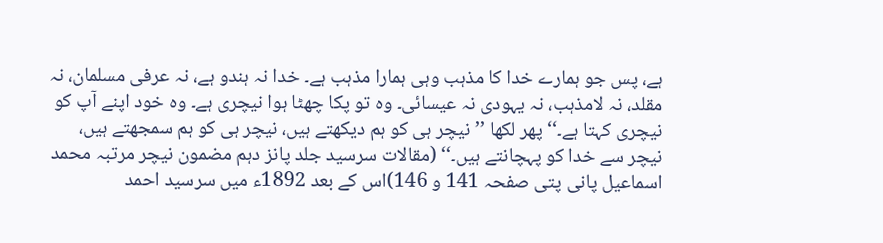ہے، پس جو ہمارے خدا کا مذہب وہی ہمارا مذہب ہے۔ خدا نہ ہندو ہے، نہ عرفی مسلمان، نہ مقلد، نہ لامذہب، نہ یہودی نہ عیسائی۔ وہ تو پکا چھٹا ہوا نیچری ہے۔ وہ خود اپنے آپ کو نیچری کہتا ہے۔‘‘ پھر لکھا ’’نیچر ہی کو ہم دیکھتے ہیں، نیچر ہی کو ہم سمجھتے ہیں، نیچر سے خدا کو پہچانتے ہیں۔‘‘ (مقالات سرسید جلد پانز دہم مضمون نیچر مرتبہ محمد اسماعیل پانی پتی صفحہ 141 و 146)اس کے بعد 1892ء میں سرسید احمد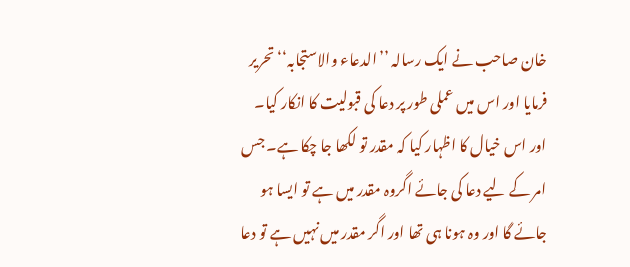خان صاحب نے ایک رسالہ ’’الدعاء والاستجابہ‘‘ تحریر فرمایا اور اس میں عملی طور پر دعا کی قبولیت کا انکار کیا۔ اور اس خیال کا اظہار کیا کہ مقدر تو لکھا جا چکا ہے۔ جس امر کے لیے دعا کی جائے اگروہ مقدر میں ہے تو ایسا ہو جائے گا اور وہ ہونا ہی تھا اور اگر مقدر میں نہیں ہے تو دعا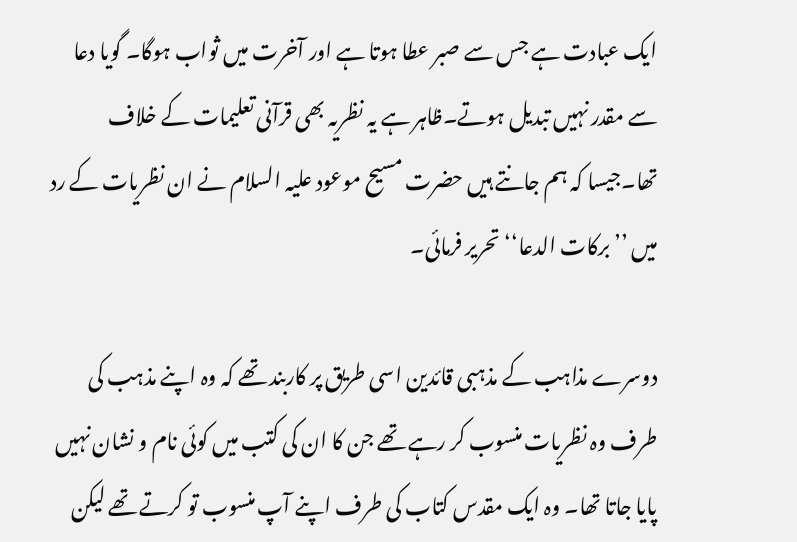ایک عبادت ہے جس سے صبر عطا ہوتا ہے اور آخرت میں ثواب ہوگا۔ گویا دعا سے مقدر نہیں تبدیل ہوتے۔ظاہر ہے یہ نظریہ بھی قرآنی تعلیمات کے خلاف تھا۔جیسا کہ ہم جانتے ہیں حضرت مسیح موعود علیہ السلام نے ان نظریات کے رد میں ’’برکات الدعا‘‘ تحریر فرمائی۔

دوسرے مذاہب کے مذہبی قائدین اسی طریق پر کاربند تھے کہ وہ اپنے مذہب کی طرف وہ نظریات منسوب کر رہے تھے جن کا ان کی کتب میں کوئی نام و نشان نہیں پایا جاتا تھا۔ وہ ایک مقدس کتاب کی طرف اپنے آپ منسوب تو کرتے تھے لیکن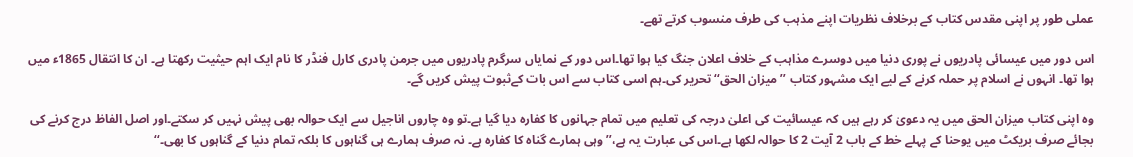عملی طور پر اپنی مقدس کتاب کے برخلاف نظریات اپنے مذہب کی طرف منسوب کرتے تھے۔

اس دور میں عیسائی پادریوں نے پوری دنیا میں دوسرے مذاہب کے خلاف اعلان جنگ کیا ہوا تھا۔اس دور کے نمایاں سرگرم پادریوں میں جرمن پادری کارل فنڈر کا نام ایک اہم حیثیت رکھتا ہے۔ ان کا انتقال 1865ء میں ہوا تھا۔ انہوں نے اسلام پر حملہ کرنے کے لیے ایک مشہور کتاب ’’میزان الحق‘‘ تحریر کی۔ہم اسی کتاب سے اس بات کےثبوت پیش کریں گے۔

وہ اپنی کتاب میزان الحق میں یہ دعویٰ کر رہے ہیں کہ عیسائیت کی اعلیٰ درجہ کی تعلیم میں تمام جہانوں کا کفارہ دیا گیا ہے۔تو وہ چاروں اناجیل سے ایک حوالہ بھی پیش نہیں کر سکتے۔اور اصل الفاظ درج کرنے کی بجائے صرف بریکٹ میں یوحنا کے پہلے خط کے باب 2 آیت 2 کا حوالہ لکھا ہے۔اس کی عبارت یہ ہے،’’وہی ہمارے گناہ کا کفارہ ہے۔ نہ صرف ہمارے ہی گناہوں کا بلکہ تمام دنیا کے گناہوں کا بھی۔‘‘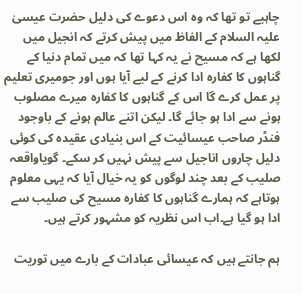چاہیے تو تھا کہ وہ اس دعوے کی دلیل حضرت عیسیٰ علیہ السلام کے الفاظ میں پیش کرتے کہ انجیل میں لکھا ہے کہ مسیح نے یہ کہا تھا کہ میں تمام دنیا کے گناہوں کا کفارہ ادا کرنے کے لیے آیا ہوں اور جومیری تعلیم پر عمل کرے گا اس کے گناہوں کا کفارہ میرے مصلوب ہونے سے ادا ہو جائے گا۔ لیکن اتنے عالم ہونے کے باوجود فنڈر صاحب عیسائیت کے اس بنیادی عقیدہ کی کوئی دلیل چاروں اناجیل سے پیش نہیں کر سکے۔ گویاواقعہ صلیب کے بعد چند لوگوں کو یہ خیال آیا کہ یہی معلوم ہوتاہے کہ ہمارے گناہوں کا کفارہ مسیح کی صلیب سے ادا ہو گیا ہے۔اب اس نظریہ کو مشہور کرتے ہیں۔

ہم جانتے ہیں کہ عیسائی عبادات کے بارے میں توریت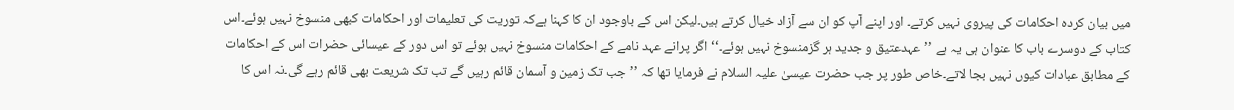میں بیان کردہ احکامات کی پیروی نہیں کرتے۔ اور اپنے آپ کو ان سے آزاد خیال کرتے ہیں۔لیکن اس کے باوجود ان کا کہنا ہےکہ توریت کی تعلیمات اور احکامات کبھی منسوخ نہیں ہوئے۔اس کتاب کے دوسرے باب کا عنوان ہی یہ ہے ’’عہدعتیق و جدید ہر گزمنسوخ نہیں ہوئے۔‘‘ اگر پرانے عہد نامے کے احکامات منسوخ نہیں ہوئے تو اس دور کے عیسائی حضرات اس کے احکامات کے مطابق عبادات کیوں نہیں بجا لاتے۔خاص طور پر جب حضرت عیسیٰ علیہ السلام نے فرمایا تھا کہ ’’جب تک زمین و آسمان قائم رہیں گے تب تک شریعت بھی قائم رہے گی۔نہ اس کا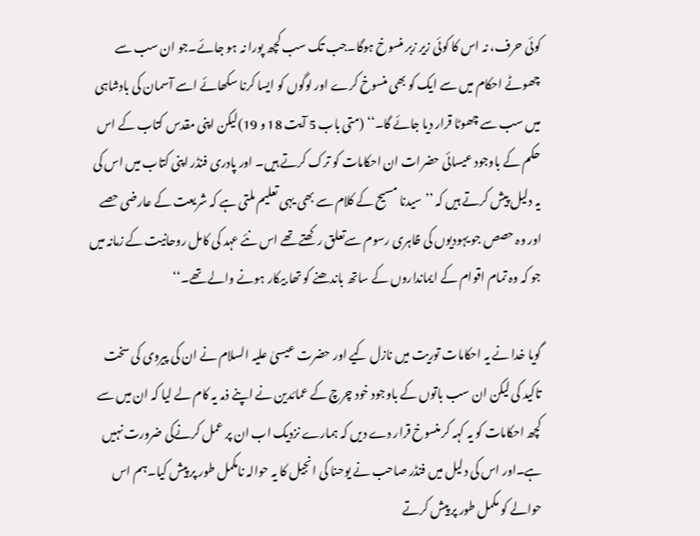کوئی حرف، نہ اس کا کوئی زیر زبر منسوخ ہوگا۔جب تک سب کچھ پورا نہ ہو جائے۔جو ان سب سے چھوٹے احکام میں سے ایک کو بھی منسوخ کرے اور لوگوں کو ایسا کرنا سکھائے اسے آسمان کی بادشاہی میں سب سے چھوٹا قرار دیا جائے گا۔‘‘ (متی باب 5 آیت 18 و 19)لیکن اپنی مقدس کتاب کے اس حکم کے باوجود عیسائی حضرات ان احکامات کو ترک کرتے ہیں۔ اور پادری فنڈر اپنی کتاب میں اس کی یہ دلیل پیش کرتے ہیں کہ ’’سیدنا مسیح کے کلام سے بھی یہی تعلیم ملتی ہے کہ شریعت کے عارضی حصے اور وہ حصص جو یہودیوں کی ظاہری رسوم سےتعلق رکھتے تھے اس نئے عہد کی کامل روحانیت کے زمانہ میں جو کہ وہ تمام اقوام کے ایمانداروں کے ساتھ باندھنے کو تھا بیکار ہونے والے تھے۔‘‘

گویا خدا نے یہ احکامات توریت میں نازل کیے اور حضرت عیسیٰ علیہ السلام نے ان کی پیروی کی سخت تاکید کی لیکن ان سب باتوں کے باوجود خود چرچ کے عمائدین نے اپنے ذمہ یہ کام لے لیا کہ ان میں سے کچھ احکامات کو یہ کہہ کر منسوخ قرار دے دیں کہ ہمارے نزدیک اب ان پر عمل کرنےکی ضرورت نہیں ہے۔اور اس کی دلیل میں فنڈر صاحب نے یوحنا کی انجیل کا یہ حوالہ نامکمل طور پر پیش کیا۔ہم اس حوالے کو مکمل طور پر پیش کرتے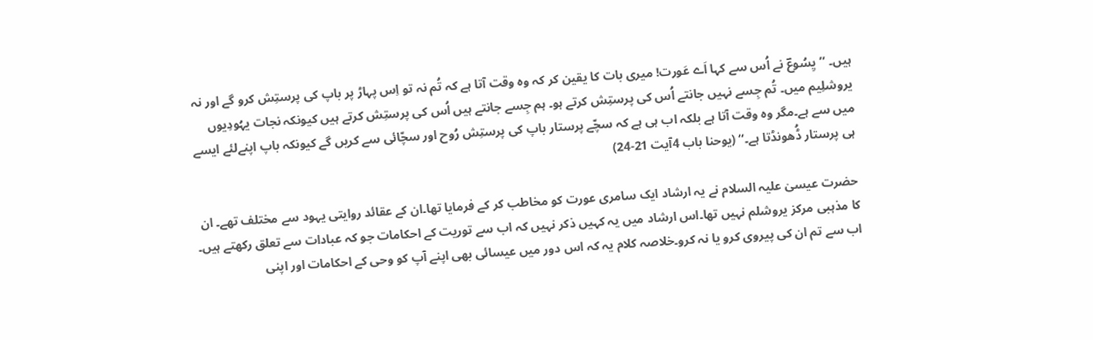ہیں۔ ’’یِسُوعؔ نے اُس سے کہا اَے عَورت! میری بات کا یقین کر کہ وہ وقت آتا ہے کہ تُم نہ تو اِس پہاڑ پر باپ کی پرستِش کرو گے اور نہ یروشلِیم میں۔ تُم جِسے نہیں جانتے اُس کی پرستِش کرتے ہو۔ ہم جِسے جانتے ہیں اُس کی پرستِش کرتے ہیں کیونکہ نجات یہُودِیوں میں سے ہے۔مگر وہ وقت آتا ہے بلکہ اب ہی ہے کہ سچّے پرستار باپ کی پرستِش رُوح اور سچّائی سے کریں گے کیونکہ باپ اپنےلئے ایسے ہی پرستار ڈُھونڈتا ہے۔‘‘ (یوحنا باب 4آیت 21-24)

حضرت عیسیٰ علیہ السلام نے یہ ارشاد ایک سامری عورت کو مخاطب کر کے فرمایا تھا۔ان کے عقائد روایتی یہود سے مختلف تھے۔ ان کا مذہبی مرکز یروشلم نہیں تھا۔اس ارشاد میں یہ کہیں ذکر نہیں کہ اب سے توریت کے احکامات جو کہ عبادات سے تعلق رکھتے ہیں۔ اب سے تم ان کی پیروی کرو یا نہ کرو۔خلاصہ کلام یہ کہ اس دور میں عیسائی بھی اپنے آپ کو وحی کے احکامات اور اپنی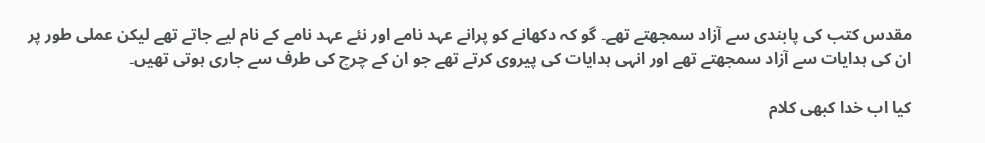مقدس کتب کی پابندی سے آزاد سمجھتے تھے۔ گو کہ دکھانے کو پرانے عہد نامے اور نئے عہد نامے کے نام لیے جاتے تھے لیکن عملی طور پر ان کی ہدایات سے آزاد سمجھتے تھے اور انہی ہدایات کی پیروی کرتے تھے جو ان کے چرچ کی طرف سے جاری ہوتی تھیں۔

کیا اب خدا کبھی کلام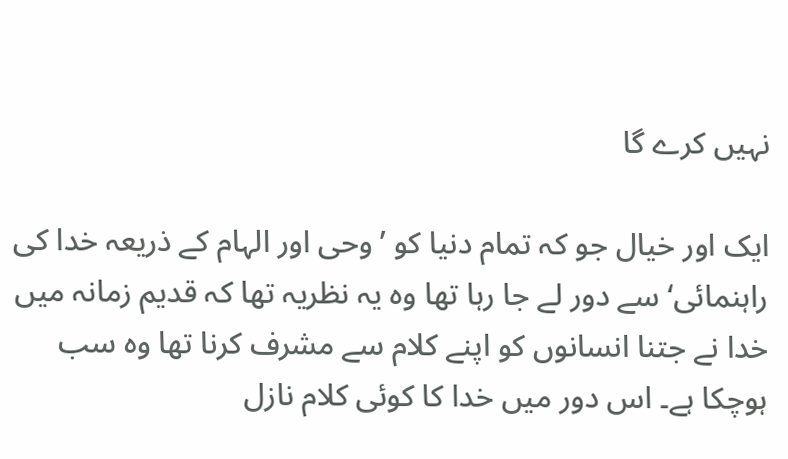نہیں کرے گا

ایک اور خیال جو کہ تمام دنیا کو ’وحی اور الہام کے ذریعہ خدا کی راہنمائی‘ سے دور لے جا رہا تھا وہ یہ نظریہ تھا کہ قدیم زمانہ میں خدا نے جتنا انسانوں کو اپنے کلام سے مشرف کرنا تھا وہ سب ہوچکا ہے۔ اس دور میں خدا کا کوئی کلام نازل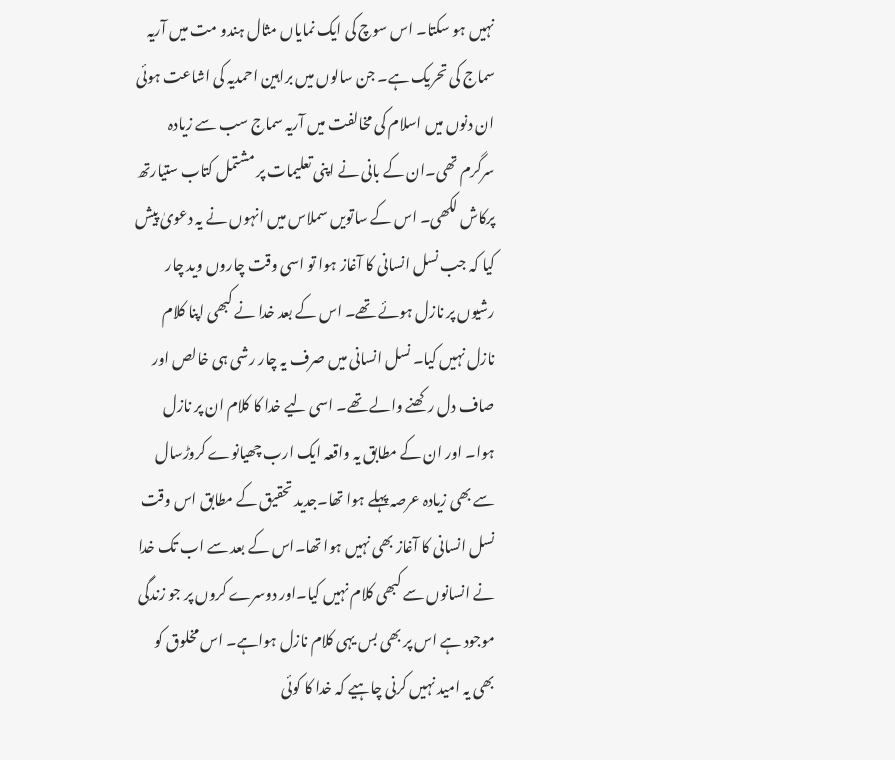نہیں ہو سکتا۔ اس سوچ کی ایک نمایاں مثال ہندو مت میں آریہ سماج کی تحریک ہے۔ جن سالوں میں براہین احمدیہ کی اشاعت ہوئی ان دنوں میں اسلام کی مخالفت میں آریہ سماج سب سے زیادہ سرگرم تھی۔ان کے بانی نے اپنی تعلیمات پر مشتمل کتاب ستیارتھ پرکاش لکھی۔ اس کے ساتویں سملاس میں انہوں نے یہ دعویٰ پیش کیا کہ جب نسل انسانی کا آغاز ہوا تو اسی وقت چاروں وید چار رشیوں پر نازل ہوئے تھے۔ اس کے بعد خدا نے کبھی اپنا کلام نازل نہیں کیا۔ نسل انسانی میں صرف یہ چار رشی ہی خالص اور صاف دل رکھنے والے تھے۔ اسی لیے خدا کا کلام ان پر نازل ہوا۔ اور ان کے مطابق یہ واقعہ ایک ارب چھیانوے کروڑسال سے بھی زیادہ عرصہ پہلے ہوا تھا۔جدید تحقیق کے مطابق اس وقت نسل انسانی کا آغاز بھی نہیں ہوا تھا۔اس کے بعد سے اب تک خدا نے انسانوں سے کبھی کلام نہیں کیا۔اور دوسرے کروں پر جو زندگی موجود ہے اس پر بھی بس یہی کلام نازل ہواہے۔ اس مخلوق کو بھی یہ امید نہیں کرنی چاہیے کہ خدا کا کوئی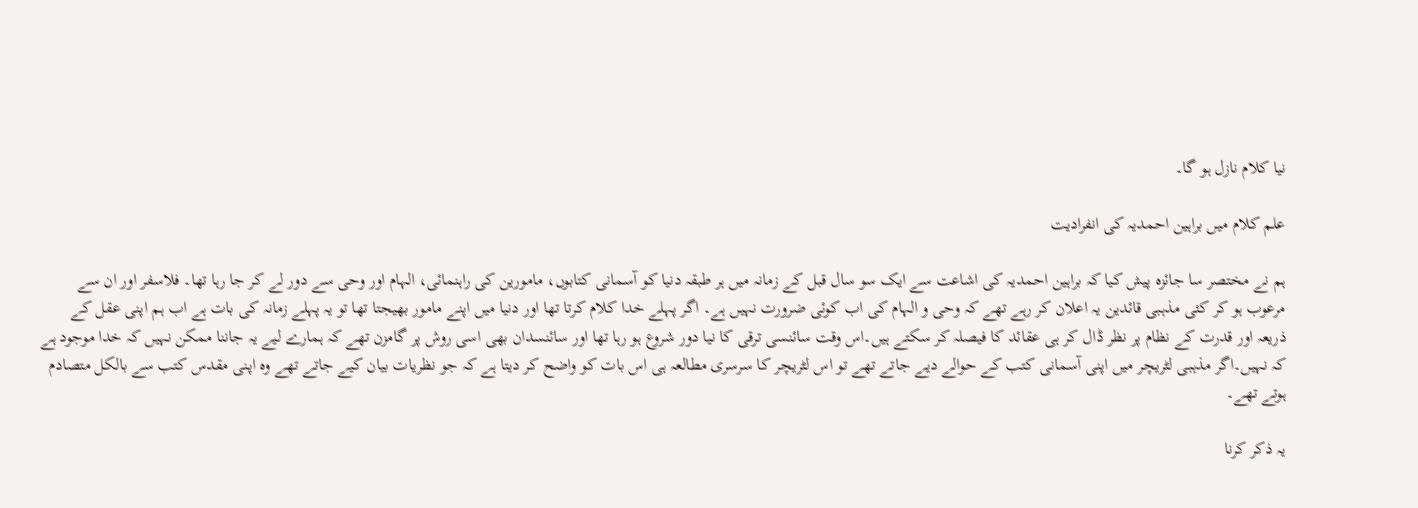نیا کلام نازل ہو گا۔

علم کلام میں براہین احمدیہ کی انفرادیت

ہم نے مختصر سا جائزہ پیش کیا کہ براہین احمدیہ کی اشاعت سے ایک سو سال قبل کے زمانہ میں ہر طبقہ دنیا کو آسمانی کتابوں، مامورین کی راہنمائی، الہام اور وحی سے دور لے کر جا رہا تھا۔ فلاسفر اور ان سے مرعوب ہو کر کئی مذہبی قائدین یہ اعلان کر رہے تھے کہ وحی و الہام کی اب کوئی ضرورت نہیں ہے۔ اگر پہلے خدا کلام کرتا تھا اور دنیا میں اپنے مامور بھیجتا تھا تو یہ پہلے زمانہ کی بات ہے اب ہم اپنی عقل کے ذریعہ اور قدرت کے نظام پر نظر ڈال کر ہی عقائد کا فیصلہ کر سکتے ہیں۔اس وقت سائنسی ترقی کا نیا دور شروع ہو رہا تھا اور سائنسدان بھی اسی روش پر گامزن تھے کہ ہمارے لیے یہ جاننا ممکن نہیں کہ خدا موجود ہے کہ نہیں۔اگر مذہبی لٹریچر میں اپنی آسمانی کتب کے حوالے دیے جاتے تھے تو اس لٹریچر کا سرسری مطالعہ ہی اس بات کو واضح کر دیتا ہے کہ جو نظریات بیان کیے جاتے تھے وہ اپنی مقدس کتب سے بالکل متصادم ہوتے تھے۔

یہ ذکر کرنا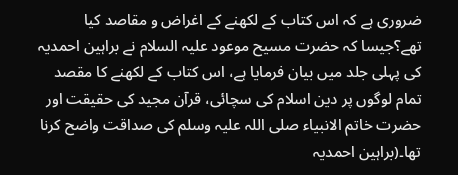ضروری ہے کہ اس کتاب کے لکھنے کے اغراض و مقاصد کیا تھے؟جیسا کہ حضرت مسیح موعود علیہ السلام نے براہین احمدیہ کی پہلی جلد میں بیان فرمایا ہے، اس کتاب کے لکھنے کا مقصد تمام لوگوں پر دین اسلام کی سچائی، قرآن مجید کی حقیقت اور حضرت خاتم الانبیاء صلی اللہ علیہ وسلم کی صداقت واضح کرنا تھا۔(براہین احمدیہ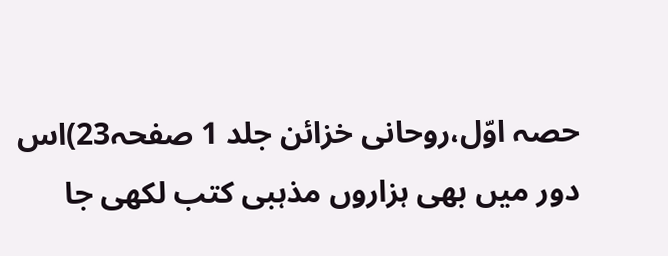حصہ اوّل،روحانی خزائن جلد 1 صفحہ23)اس دور میں بھی ہزاروں مذہبی کتب لکھی جا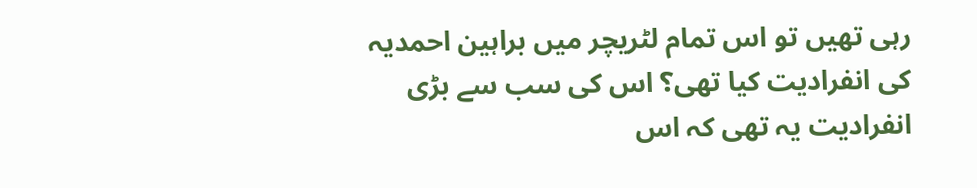رہی تھیں تو اس تمام لٹریچر میں براہین احمدیہ کی انفرادیت کیا تھی؟ اس کی سب سے بڑی انفرادیت یہ تھی کہ اس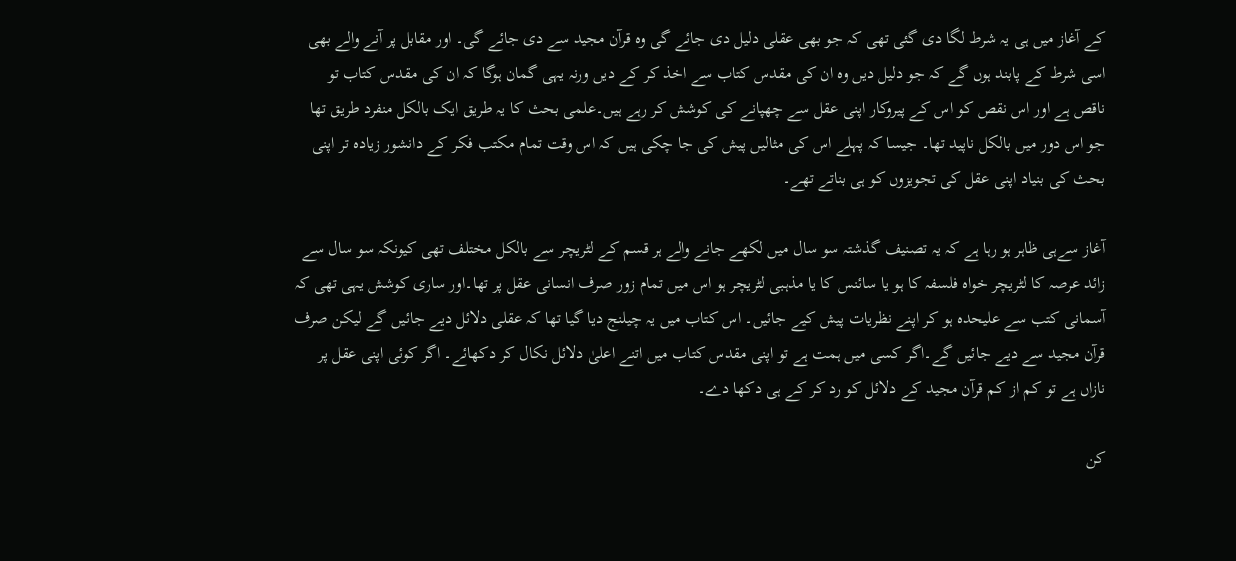کے آغاز میں ہی یہ شرط لگا دی گئی تھی کہ جو بھی عقلی دلیل دی جائے گی وہ قرآن مجید سے دی جائے گی۔ اور مقابل پر آنے والے بھی اسی شرط کے پابند ہوں گے کہ جو دلیل دیں وہ ان کی مقدس کتاب سے اخذ کر کے دیں ورنہ یہی گمان ہوگا کہ ان کی مقدس کتاب تو ناقص ہے اور اس نقص کو اس کے پیروکار اپنی عقل سے چھپانے کی کوشش کر رہے ہیں۔علمی بحث کا یہ طریق ایک بالکل منفرد طریق تھا جو اس دور میں بالکل ناپید تھا۔ جیسا کہ پہلے اس کی مثالیں پیش کی جا چکی ہیں کہ اس وقت تمام مکتب فکر کے دانشور زیادہ تر اپنی بحث کی بنیاد اپنی عقل کی تجویزوں کو ہی بناتے تھے۔

آغاز سےہی ظاہر ہو رہا ہے کہ یہ تصنیف گذشتہ سو سال میں لکھے جانے والے ہر قسم کے لٹریچر سے بالکل مختلف تھی کیونکہ سو سال سے زائد عرصہ کا لٹریچر خواہ فلسفہ کا ہو یا سائنس کا یا مذہبی لٹریچر ہو اس میں تمام زور صرف انسانی عقل پر تھا۔اور ساری کوشش یہی تھی کہ آسمانی کتب سے علیحدہ ہو کر اپنے نظریات پیش کیے جائیں۔ اس کتاب میں یہ چیلنج دیا گیا تھا کہ عقلی دلائل دیے جائیں گے لیکن صرف قرآن مجید سے دیے جائیں گے۔اگر کسی میں ہمت ہے تو اپنی مقدس کتاب میں اتنے اعلیٰ دلائل نکال کر دکھائے۔ اگر کوئی اپنی عقل پر نازاں ہے تو کم از کم قرآن مجید کے دلائل کو رد کر کے ہی دکھا دے۔

کن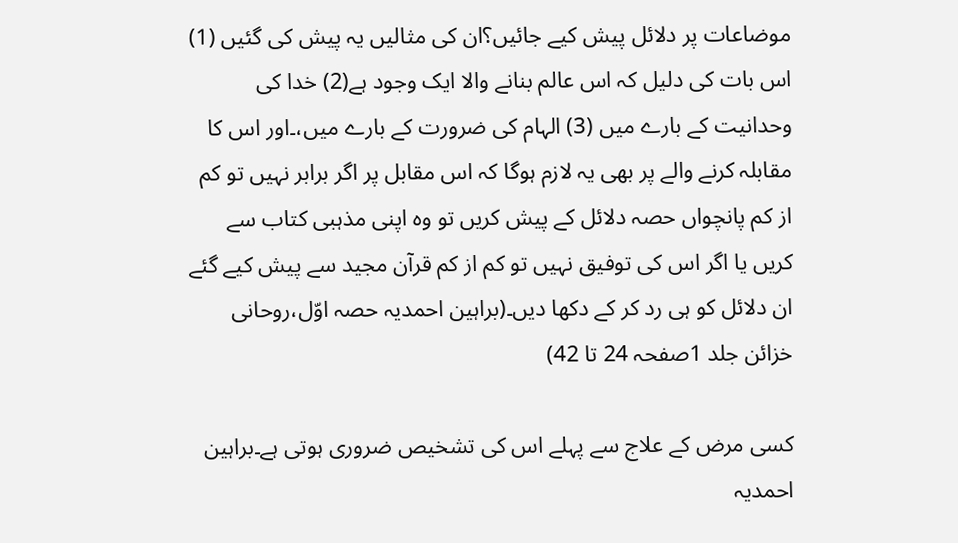موضاعات پر دلائل پیش کیے جائیں؟ان کی مثالیں یہ پیش کی گئیں (1) اس بات کی دلیل کہ اس عالم بنانے والا ایک وجود ہے(2) خدا کی وحدانیت کے بارے میں (3) الہام کی ضرورت کے بارے میں،۔اور اس کا مقابلہ کرنے والے پر بھی یہ لازم ہوگا کہ اس مقابل پر اگر برابر نہیں تو کم از کم پانچواں حصہ دلائل کے پیش کریں تو وہ اپنی مذہبی کتاب سے کریں یا اگر اس کی توفیق نہیں تو کم از کم قرآن مجید سے پیش کیے گئے ان دلائل کو ہی رد کر کے دکھا دیں۔(براہین احمدیہ حصہ اوّل،روحانی خزائن جلد 1صفحہ 24 تا 42)

کسی مرض کے علاج سے پہلے اس کی تشخیص ضروری ہوتی ہے۔براہین احمدیہ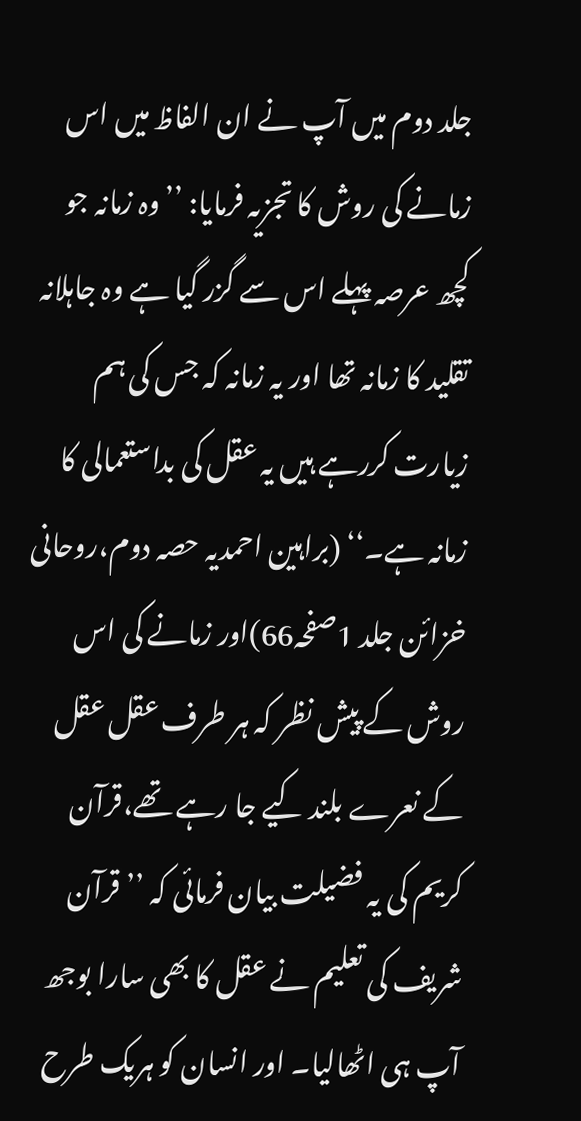جلد دوم میں آپ نے ان الفاظ میں اس زمانے کی روش کا تجزیہ فرمایا: ’’وہ زمانہ جو کچھ عرصہ پہلے اس سے گزر گیا ہے وہ جاہلانہ تقلید کا زمانہ تھا اور یہ زمانہ کہ جس کی ہم زیارت کررہے ہیں یہ عقل کی بداستعمالی کا زمانہ ہے۔‘‘ (براہین احمدیہ حصہ دوم،روحانی خزائن جلد 1صفحہ66)اور زمانے کی اس روش کے پیش نظر کہ ہر طرف عقل عقل کے نعرے بلند کیے جا رہے تھے،قرآن کریم کی یہ فضیلت بیان فرمائی کہ ’’قرآن شریف کی تعلیم نے عقل کا بھی سارا بوجھ آپ ہی اٹھالیا۔ اور انسان کو ہریک طرح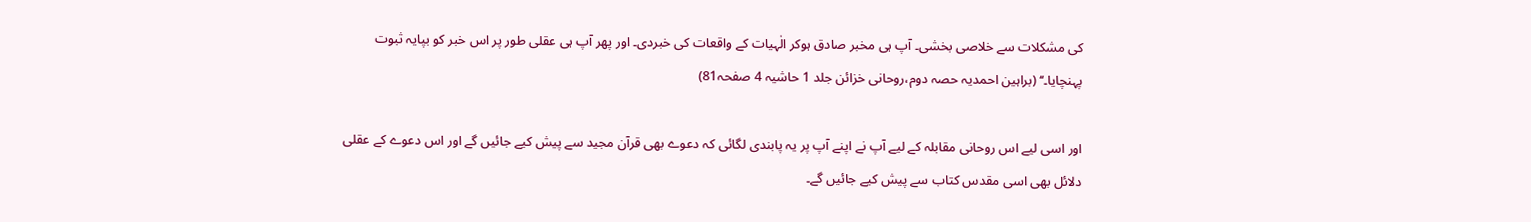کی مشکلات سے خلاصی بخشی۔ آپ ہی مخبر صادق ہوکر الٰہیات کے واقعات کی خبردی۔ اور پھر آپ ہی عقلی طور پر اس خبر کو بپایہ ثبوت پہنچایا۔‘‘ (براہین احمدیہ حصہ دوم،روحانی خزائن جلد 1 حاشیہ 4 صفحہ81)

اور اسی لیے اس روحانی مقابلہ کے لیے آپ نے اپنے آپ پر یہ پابندی لگائی کہ دعوے بھی قرآن مجید سے پیش کیے جائیں گے اور اس دعوے کے عقلی دلائل بھی اسی مقدس کتاب سے پیش کیے جائیں گے۔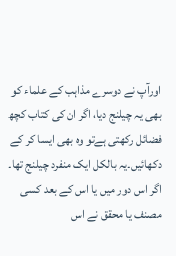اورآپ نے دوسرے مذاہب کے علماء کو بھی یہ چیلنج دیا، اگر ان کی کتاب کچھ فضائل رکھتی ہےتو وہ بھی ایسا کر کے دکھائیں۔یہ بالکل ایک منفرد چیلنج تھا۔ اگر اس دور میں یا اس کے بعد کسی مصنف یا محقق نے اس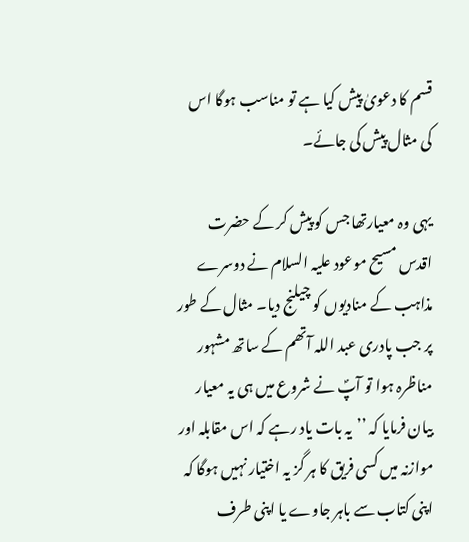قسم کا دعویٰ پیش کیا ہے تو مناسب ہوگا اس کی مثال پیش کی جائے۔

یہی وہ معیارتھا جس کو پیش کر کے حضرت اقدس مسیح موعود علیہ السلام نے دوسرے مذاہب کے منادیوں کو چیلنج دیا۔ مثال کے طور پر جب پادری عبد اللہ آتھم کے ساتھ مشہور مناظرہ ہوا تو آپؐ نے شروع میں ہی یہ معیار بیان فرمایا کہ ’’یہ بات یاد رہے کہ اس مقابلہ اور موازنہ میں کسی فریق کا ہر گز یہ اختیار نہیں ہوگا کہ اپنی کتاب سے باہر جاوے یا اپنی طرف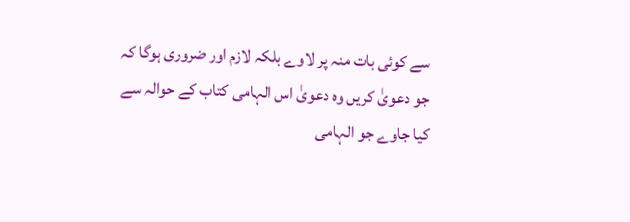سے کوئی بات منہ پر لاوے بلکہ لازم اور ضروری ہوگا کہ جو دعویٰ کریں وہ دعویٰ اس الہامی کتاب کے حوالہ سے کیا جاوے جو الہامی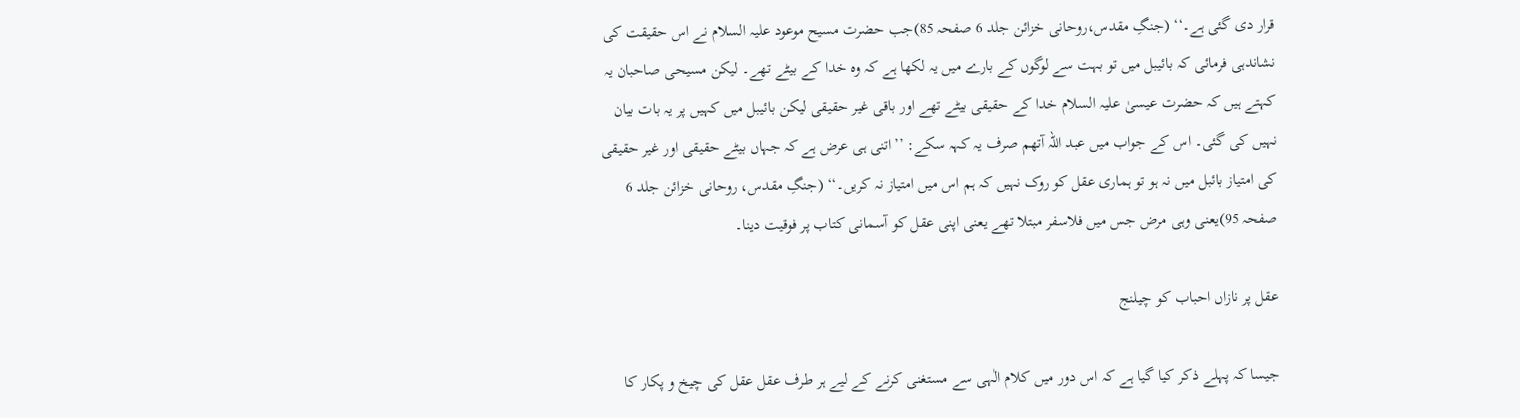قرار دی گئی ہے۔‘‘ (جنگِ مقدس،روحانی خزائن جلد 6 صفحہ 85)جب حضرت مسیح موعود علیہ السلام نے اس حقیقت کی نشاندہی فرمائی کہ بائیبل میں تو بہت سے لوگوں کے بارے میں یہ لکھا ہے کہ وہ خدا کے بیٹے تھے۔ لیکن مسیحی صاحبان یہ کہتے ہیں کہ حضرت عیسیٰ علیہ السلام خدا کے حقیقی بیٹے تھے اور باقی غیر حقیقی لیکن بائیبل میں کہیں پر یہ بات بیان نہیں کی گئی۔ اس کے جواب میں عبد اللہ آتھم صرف یہ کہہ سکے: ’’اتنی ہی عرض ہے کہ جہاں بیٹے حقیقی اور غیر حقیقی کی امتیاز بائبل میں نہ ہو تو ہماری عقل کو روک نہیں کہ ہم اس میں امتیاز نہ کریں۔‘‘ (جنگِ مقدس، روحانی خزائن جلد 6 صفحہ 95)یعنی وہی مرض جس میں فلاسفر مبتلا تھے یعنی اپنی عقل کو آسمانی کتاب پر فوقیت دینا۔

عقل پر نازاں احباب کو چیلنج

جیسا کہ پہلے ذکر کیا گیا ہے کہ اس دور میں کلام الٰہی سے مستغنی کرنے کے لیے ہر طرف عقل عقل کی چیخ و پکار کا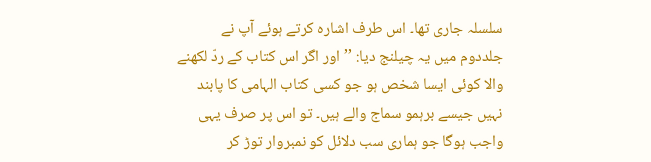سلسلہ جاری تھا۔ اس طرف اشارہ کرتے ہوئے آپ نے جلددوم میں یہ چیلنج دیا: ’’اور اگر اس کتاب کے ردّ لکھنے والا کوئی ایسا شخص ہو جو کسی کتاب الہامی کا پابند نہیں جیسے برہمو سماج والے ہیں۔ تو اس پر صرف یہی واجب ہوگا جو ہماری سب دلائل کو نمبروار توڑ کر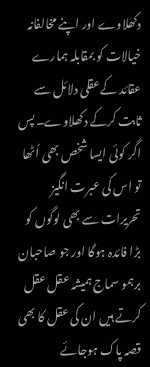دکھلاوے اور اپنے مخالفانہ خیالات کو بمقابلہ ہمارے عقائد کےعقلی دلائل سے ثابت کرکے دکھلاوے۔ پس اگر کوئی ایسا شخص بھی اُٹھا تو اس کی عبرت انگیز تحریرات سے بھی لوگوں کو بڑا فائدہ ہوگا اور جو صاحبان برہمو سماج ہمیشہ عقل عقل کرتے ہیں ان کی عقل کا بھی قصہ پاک ہوجائے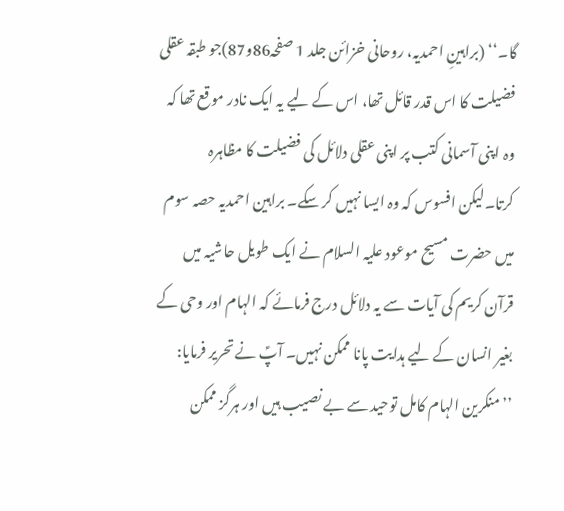گا۔‘‘ (براہینِ احمدیہ، روحانی خزائن جلد 1 صفحہ86و87)جو طبقہ عقلی فضیلت کا اس قدر قائل تھا، اس کے لیے یہ ایک نادر موقع تھا کہ وہ اپنی آسمانی کتب پر اپنی عقلی دلائل کی فضیلت کا مظاہرہ کرتا۔لیکن افسوس کہ وہ ایسا نہیں کر سکے۔ براہین احمدیہ حصہ سوم میں حضرت مسیح موعود علیہ السلام نے ایک طویل حاشیہ میں قرآن کریم کی آیات سے یہ دلائل درج فرمائے کہ الہام اور وحی کے بغیر انسان کے لیے ہدایت پانا ممکن نہیں۔ آپؑ نے تحریر فرمایا: ’’منکرین الہام کامل توحید سے بے نصیب ہیں اور ہرگز ممکن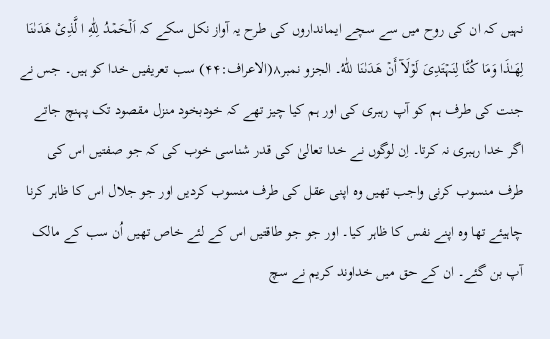نہیں کہ ان کی روح میں سے سچے ایمانداروں کی طرح یہ آواز نکل سکے کہ اَلۡحَمۡدُ لِلّٰهِ ا لَّذِىْ هَدَٮٰنَا لِهَـٰذَا وَمَا كُنَّا لِنَہۡتَدِىَ لَوۡلَآ أَنۡ هَدَٮٰنَا للّٰهُ‌۔ الجزو نمبر۸(الاعراف:۴۴) سب تعریفیں خدا کو ہیں۔ جس نے جنت کی طرف ہم کو آپ رہبری کی اور ہم کیا چیز تھے کہ خودبخود منزل مقصود تک پہنچ جاتے اگر خدا رہبری نہ کرتا۔ اِن لوگوں نے خدا تعالیٰ کی قدر شناسی خوب کی کہ جو صفتیں اس کی طرف منسوب کرنی واجب تھیں وہ اپنی عقل کی طرف منسوب کردیں اور جو جلال اس کا ظاہر کرنا چاہیئے تھا وہ اپنے نفس کا ظاہر کیا۔ اور جو جو طاقتیں اس کے لئے خاص تھیں اُن سب کے مالک آپ بن گئے۔ ان کے حق میں خداوند کریم نے سچ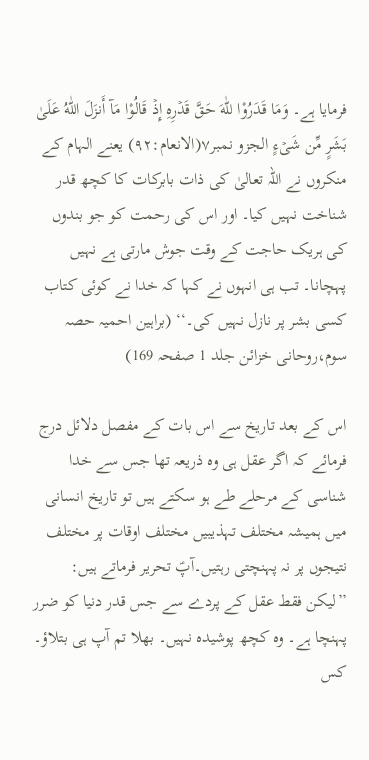فرمایا ہے۔ وَمَا قَدَرُوْا للّٰهَ حَقَّ قَدۡرِهِ إِذۡ قَالُوْا مَآ أَنزَلَ اللّٰهُ عَلَىٰ بَشَرٍ مِّن شَىۡءٍ الجزو نمبر۷(الانعام:۹۲) یعنے الہام کے منکروں نے اللہ تعالیٰ کی ذات بابرکات کا کچھ قدر شناخت نہیں کیا۔ اور اس کی رحمت کو جو بندوں کی ہریک حاجت کے وقت جوش مارتی ہے نہیں پہچانا۔ تب ہی انہوں نے کہا کہ خدا نے کوئی کتاب کسی بشر پر نازل نہیں کی۔‘‘ (براہین احمیہ حصہ سوم،روحانی خزائن جلد 1 صفحہ 169)

اس کے بعد تاریخ سے اس بات کے مفصل دلائل درج فرمائے کہ اگر عقل ہی وہ ذریعہ تھا جس سے خدا شناسی کے مرحلے طے ہو سکتے ہیں تو تاریخ انسانی میں ہمیشہ مختلف تہذیبیں مختلف اوقات پر مختلف نتیجوں پر نہ پہنچتی رہتیں۔آپؑ تحریر فرماتے ہیں: ’’لیکن فقط عقل کے پردے سے جس قدر دنیا کو ضرر پہنچا ہے۔ وہ کچھ پوشیدہ نہیں۔ بھلا تم آپ ہی بتلاؤ۔ کس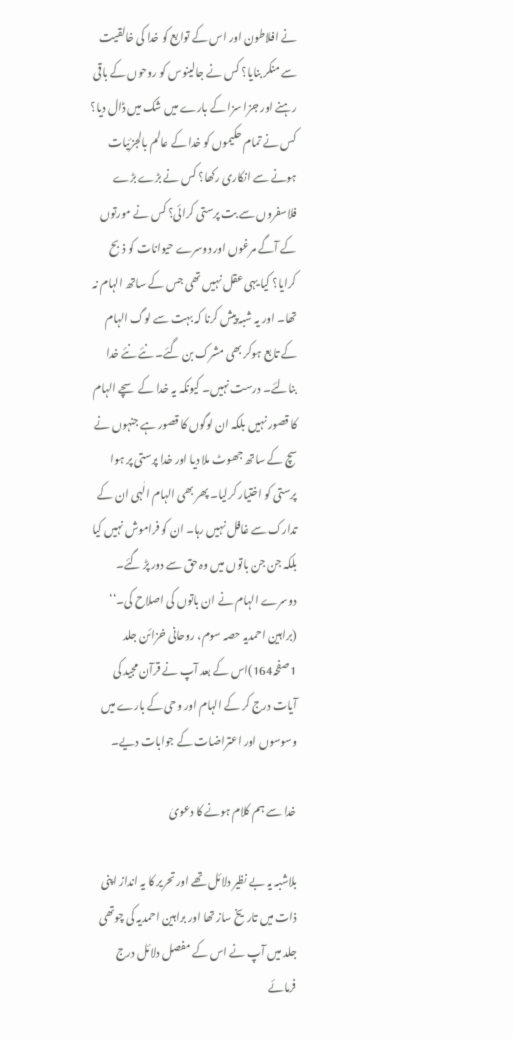نے افلاطون اور اس کے توابع کو خدا کی خالقیت سے منکر بنایا؟ کس نے جالینوس کو روحوں کے باقی رہنے اور جزا سزا کے بارے میں شک میں ڈال دیا؟ کس نے تمام حکیموں کو خدا کے عالم بالجزئیات ہونے سے انکاری رکھا؟ کس نے بڑے بڑے فلاسفروں سے بت پرستی کرائی؟ کس نے مورتوں کے آگے مرغوں اور دوسرے حیوانات کو ذبح کرایا؟ کیا یہی عقل نہیں تھی جس کے ساتھ الہام نہ تھا۔ اور یہ شبہ پیش کرنا کہ بہت سے لوگ الہام کے تابع ہوکر بھی مشرک بن گئے۔ نئے نئے خدا بنالئے۔ درست نہیں۔ کیونکہ یہ خدا کے سچے الہام کا قصور نہیں بلکہ ان لوگوں کا قصور ہے جنہوں نے سچ کے ساتھ جھوٹ ملا دیا اور خدا پرستی پر ہوا پرستی کو اختیار کرلیا۔ پھر بھی الہام الٰہی ان کے تدارک سے غافل نہیں رہا۔ ان کو فراموش نہیں کیا بلکہ جن جن باتوں میں وہ حق سے دور پڑ گئے۔ دوسرے الہام نے ان باتوں کی اصلاح کی۔‘‘ (براہین احمدیہ حصہ سوم، روحانی خزائن جلد 1صفحہ164)اس کے بعد آپ نے قرآن مجید کی آیات درج کر کے الہام اور وحی کے بارے میں وسوسوں اور اعتراضات کے جوابات دیے۔

خدا سے ہم کلام ہونے کا دعویٰ

بلاشبہ یہ بے نظیر دلائل تھے اور تحریر کا یہ انداز اپنی ذات میں تاریخ ساز تھا اور براہین احمدیہ کی چوتھی جلد میں آپ نے اس کے مفصل دلائل درج فرمائے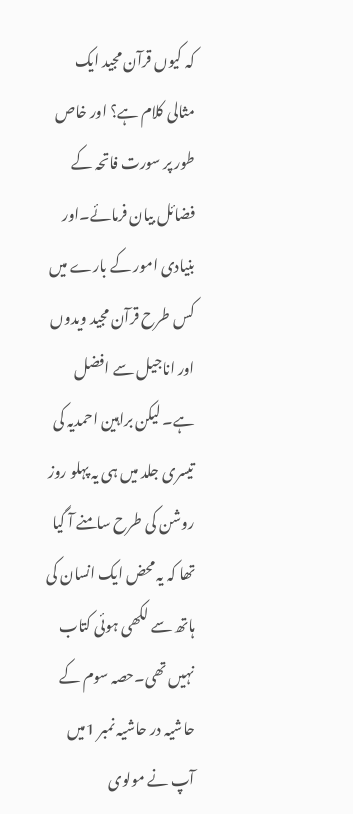کہ کیوں قرآن مجید ایک مثالی کلام ہے؟ اور خاص طور پر سورت فاتحہ کے فضائل بیان فرمائے۔اور بنیادی امور کے بارے میں کس طرح قرآن مجید ویدوں اور اناجیل سے افضل ہے۔ لیکن براہین احمدیہ کی تیسری جلد میں ہی یہ پہلو روز روشن کی طرح سامنے آ گیا تھا کہ یہ محض ایک انسان کی ہاتھ سے لکھی ہوئی کتاب نہیں تھی۔حصہ سوم کے حاشیہ در حاشیہ نمبر 1میں آپ نے مولوی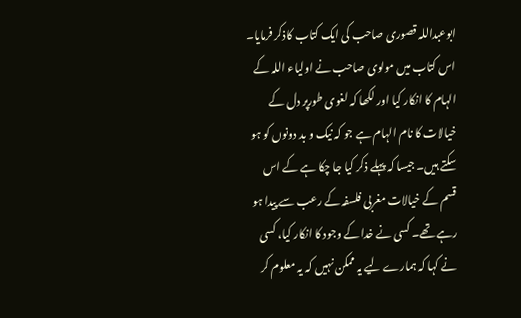ابوعبداللہ قصوری صاحب کی ایک کتاب کاذکر فرمایا۔ اس کتاب میں مولوی صاحب نے اولیاء اللہ کے الہام کا انکار کیا اور لکھا کہ لغوی طورپر دل کے خیالات کا نام الہام ہے جو کہ نیک و بد دونوں کو ہو سکتے ہیں۔ جیسا کہ پہلے ذکر کیا جا چکا ہے کے اس قسم کے خیالات مغربی فلسفہ کے رعب سے پیدا ہو رہے تھے۔ کسی نے خدا کے وجود کا انکار کیا، کسی نے کہا کہ ہمارے لیے یہ ممکن نہیں کہ یہ معلوم کر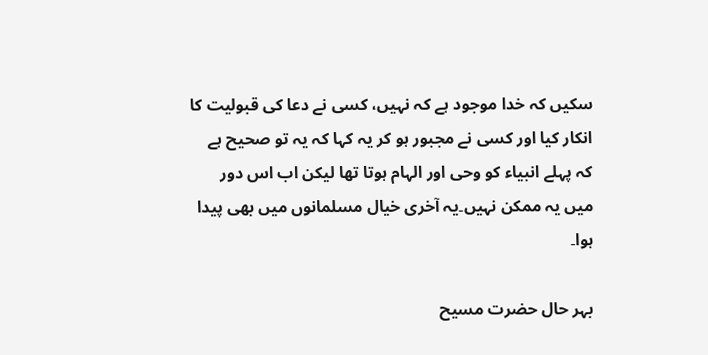سکیں کہ خدا موجود ہے کہ نہیں، کسی نے دعا کی قبولیت کا انکار کیا اور کسی نے مجبور ہو کر یہ کہا کہ یہ تو صحیح ہے کہ پہلے انبیاء کو وحی اور الہام ہوتا تھا لیکن اب اس دور میں یہ ممکن نہیں۔یہ آخری خیال مسلمانوں میں بھی پیدا ہوا۔

بہر حال حضرت مسیح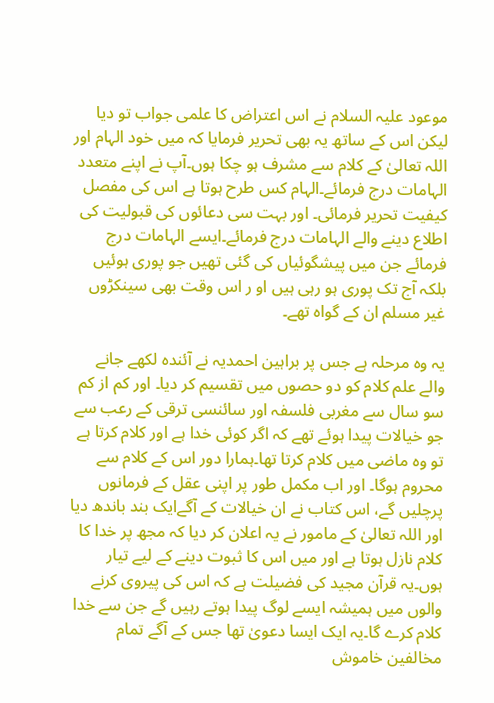موعود علیہ السلام نے اس اعتراض کا علمی جواب تو دیا لیکن اس کے ساتھ یہ بھی تحریر فرمایا کہ میں خود الہام اور اللہ تعالیٰ کے کلام سے مشرف ہو چکا ہوں۔آپ نے اپنے متعدد الہامات درج فرمائے۔الہام کس طرح ہوتا ہے اس کی مفصل کیفیت تحریر فرمائی۔ اور بہت سی دعائوں کی قبولیت کی اطلاع دینے والے الہامات درج فرمائے۔ایسے الہامات درج فرمائے جن میں پیشگوئیاں کی گئی تھیں جو پوری ہوئیں بلکہ آج تک پوری ہو رہی ہیں او ر اس وقت بھی سینکڑوں غیر مسلم ان کے گواہ تھے۔

یہ وہ مرحلہ ہے جس پر براہین احمدیہ نے آئندہ لکھے جانے والے علم کلام کو دو حصوں میں تقسیم کر دیا۔ اور کم از کم سو سال سے مغربی فلسفہ اور سائنسی ترقی کے رعب سے جو خیالات پیدا ہوئے تھے کہ اگر کوئی خدا ہے اور کلام کرتا ہے تو وہ ماضی میں کلام کرتا تھا۔ہمارا دور اس کے کلام سے محروم ہوگا۔ اور اب مکمل طور پر اپنی عقل کے فرمانوں پرچلیں گے، اس کتاب نے ان خیالات کے آگےایک بند باندھ دیا اور اللہ تعالیٰ کے مامور نے یہ اعلان کر دیا کہ مجھ پر خدا کا کلام نازل ہوتا ہے اور میں اس کا ثبوت دینے کے لیے تیار ہوں۔یہ قرآن مجید کی فضیلت ہے کہ اس کی پیروی کرنے والوں میں ہمیشہ ایسے لوگ پیدا ہوتے رہیں گے جن سے خدا کلام کرے گا۔یہ ایک ایسا دعویٰ تھا جس کے آگے تمام مخالفین خاموش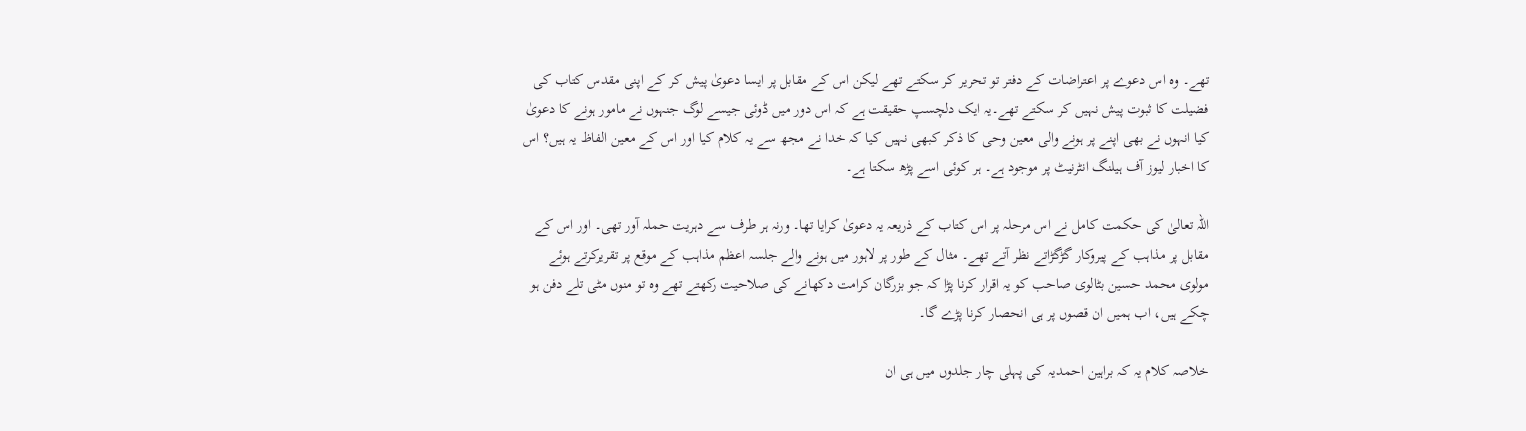تھے۔ وہ اس دعوے پر اعتراضات کے دفتر تو تحریر کر سکتے تھے لیکن اس کے مقابل پر ایسا دعویٰ پیش کر کے اپنی مقدس کتاب کی فضیلت کا ثبوت پیش نہیں کر سکتے تھے۔یہ ایک دلچسپ حقیقت ہے کہ اس دور میں ڈوئی جیسے لوگ جنہوں نے مامور ہونے کا دعویٰ کیا انہوں نے بھی اپنے پر ہونے والی معین وحی کا ذکر کبھی نہیں کیا کہ خدا نے مجھ سے یہ کلام کیا اور اس کے معین الفاظ یہ ہیں؟ اس کا اخبار لیوز آف ہیلنگ انٹرنیٹ پر موجود ہے۔ ہر کوئی اسے پڑھ سکتا ہے۔

اللہ تعالیٰ کی حکمت کامل نے اس مرحلہ پر اس کتاب کے ذریعہ یہ دعویٰ کرایا تھا۔ ورنہ ہر طرف سے دہریت حملہ آور تھی۔ اور اس کے مقابل پر مذاہب کے پیروکار گڑگڑاتے نظر آتے تھے۔ مثال کے طور پر لاہور میں ہونے والے جلسہ اعظم مذاہب کے موقع پر تقریرکرتے ہوئے مولوی محمد حسین بٹالوی صاحب کو یہ اقرار کرنا پڑا کہ جو بزرگان کرامت دکھانے کی صلاحیت رکھتے تھے وہ تو منوں مٹی تلے دفن ہو چکے ہیں، اب ہمیں ان قصوں پر ہی انحصار کرنا پڑے گا۔

خلاصہ کلام یہ کہ براہین احمدیہ کی پہلی چار جلدوں میں ہی ان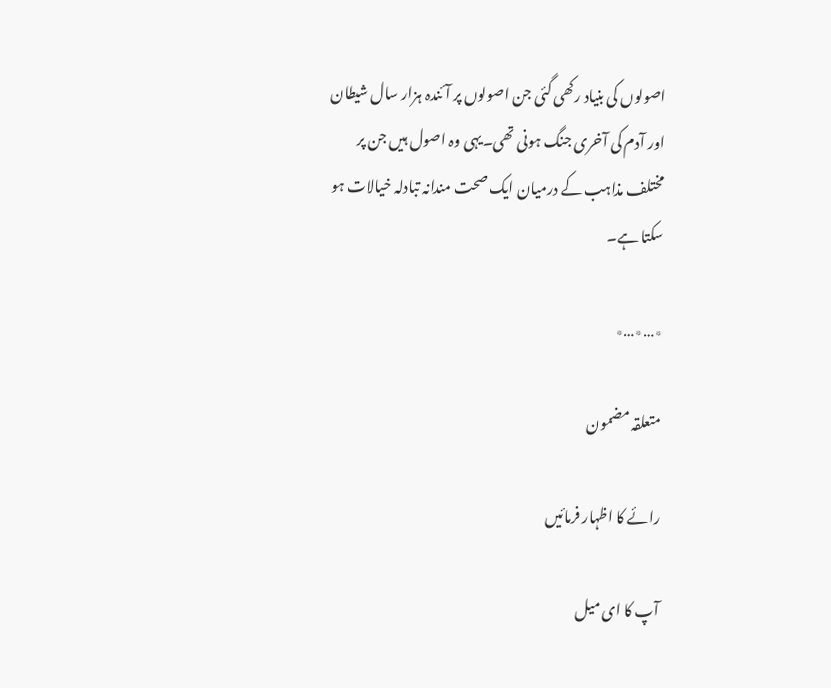اصولوں کی بنیاد رکھی گئی جن اصولوں پر آئندہ ہزار سال شیطان اور آدم کی آخری جنگ ہونی تھی۔یہی وہ اصول ہیں جن پر مختلف مذاہب کے درمیان ایک صحت مندانہ تبادلہ خیالات ہو سکتا ہے۔

٭…٭…٭

متعلقہ مضمون

رائے کا اظہار فرمائیں

آپ کا ای میل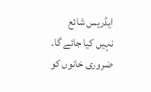ایڈریس شائع نہیں کیا جائے گا۔ ضروری خانوں کو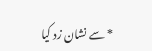* سے نشان زد کیا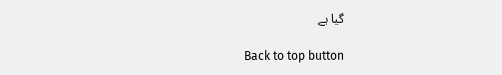گیا ہے

Back to top button